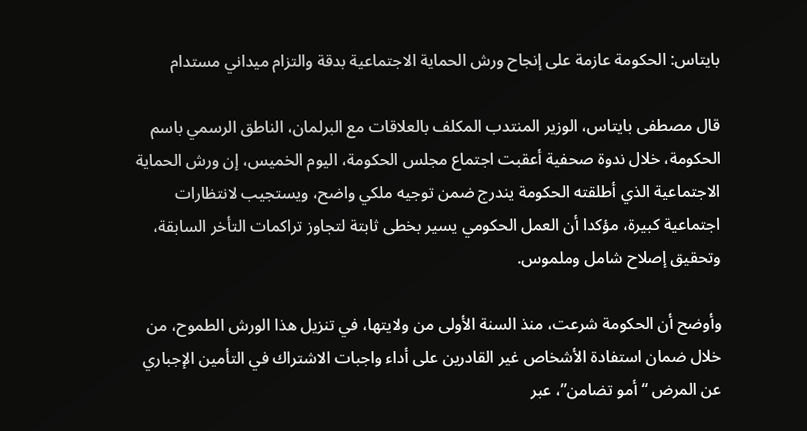بايتاس: الحكومة عازمة على إنجاح ورش الحماية الاجتماعية بدقة والتزام ميداني مستدام

قال مصطفى بايتاس، الوزير المنتدب المكلف بالعلاقات مع البرلمان، الناطق الرسمي باسم الحكومة، خلال ندوة صحفية أعقبت اجتماع مجلس الحكومة، اليوم الخميس، إن ورش الحماية الاجتماعية الذي أطلقته الحكومة يندرج ضمن توجيه ملكي واضح، ويستجيب لانتظارات اجتماعية كبيرة، مؤكدا أن العمل الحكومي يسير بخطى ثابتة لتجاوز تراكمات التأخر السابقة، وتحقيق إصلاح شامل وملموس.

وأوضح أن الحكومة شرعت، منذ السنة الأولى من ولايتها، في تنزيل هذا الورش الطموح، من خلال ضمان استفادة الأشخاص غير القادرين على أداء واجبات الاشتراك في التأمين الإجباري عن المرض “أمو تضامن”، عبر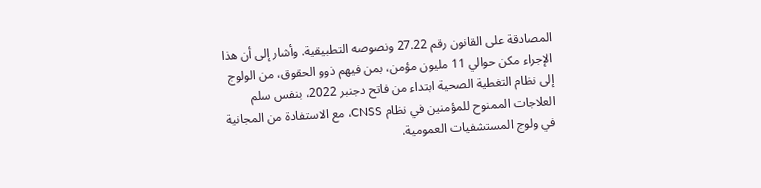المصادقة على القانون رقم 27.22 ونصوصه التطبيقية. وأشار إلى أن هذا الإجراء مكن حوالي 11 مليون مؤمن، بمن فيهم ذوو الحقوق، من الولوج إلى نظام التغطية الصحية ابتداء من فاتح دجنبر 2022، بنفس سلم العلاجات الممنوح للمؤمنين في نظام CNSS، مع الاستفادة من المجانية في ولوج المستشفيات العمومية.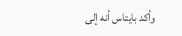وأكد بايتاس أنه إلى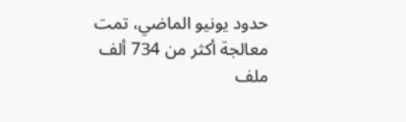حدود يونيو الماضي، تمت معالجة أكثر من 734 ألف ملف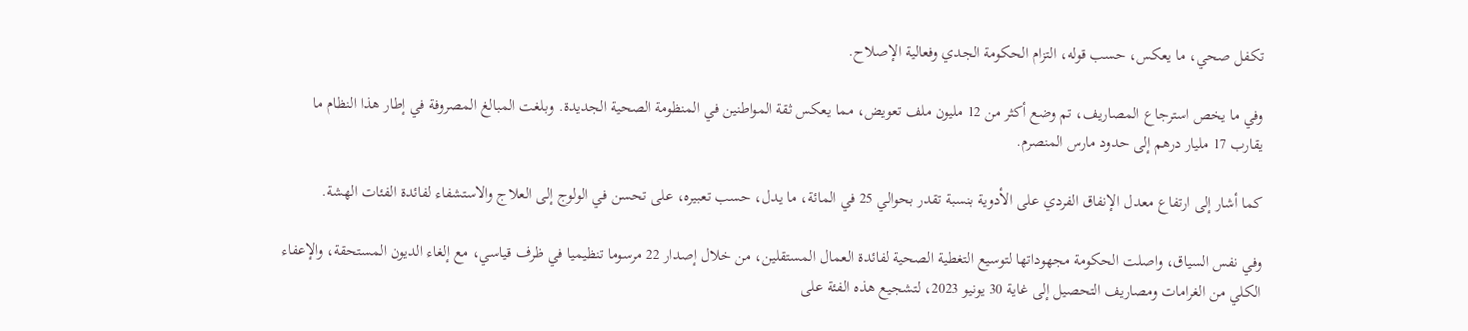تكفل صحي، ما يعكس، حسب قوله، التزام الحكومة الجدي وفعالية الإصلاح.

وفي ما يخص استرجاع المصاريف، تم وضع أكثر من 12 مليون ملف تعويض، مما يعكس ثقة المواطنين في المنظومة الصحية الجديدة. وبلغت المبالغ المصروفة في إطار هذا النظام ما يقارب 17 مليار درهم إلى حدود مارس المنصرم.

كما أشار إلى ارتفاع معدل الإنفاق الفردي على الأدوية بنسبة تقدر بحوالي 25 في المائة، ما يدل، حسب تعبيره، على تحسن في الولوج إلى العلاج والاستشفاء لفائدة الفئات الهشة.

وفي نفس السياق، واصلت الحكومة مجهوداتها لتوسيع التغطية الصحية لفائدة العمال المستقلين، من خلال إصدار 22 مرسوما تنظيميا في ظرف قياسي، مع إلغاء الديون المستحقة، والإعفاء الكلي من الغرامات ومصاريف التحصيل إلى غاية 30 يونيو 2023، لتشجيع هذه الفئة على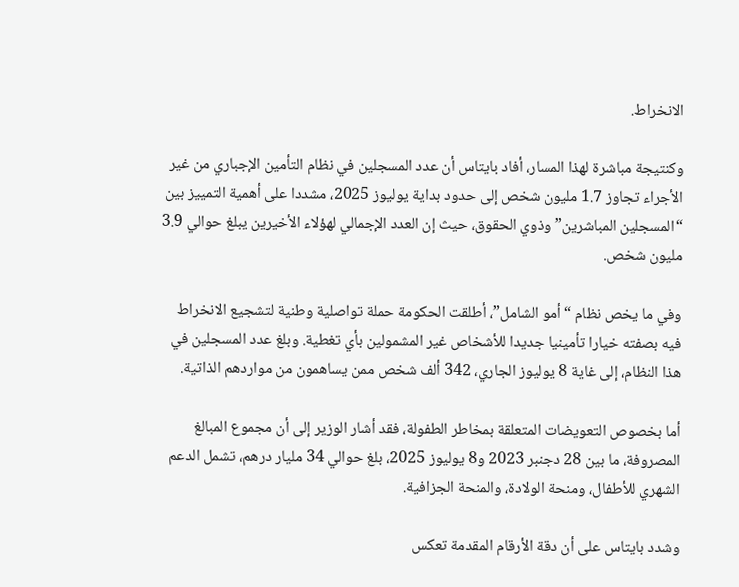الانخراط.

وكنتيجة مباشرة لهذا المسار، أفاد بايتاس أن عدد المسجلين في نظام التأمين الإجباري من غير الأجراء تجاوز 1.7 مليون شخص إلى حدود بداية يوليوز 2025، مشددا على أهمية التمييز بين “المسجلين المباشرين” وذوي الحقوق، حيث إن العدد الإجمالي لهؤلاء الأخيرين يبلغ حوالي 3.9 مليون شخص.

وفي ما يخص نظام “أمو الشامل”، أطلقت الحكومة حملة تواصلية وطنية لتشجيع الانخراط فيه بصفته خيارا تأمينيا جديدا للأشخاص غير المشمولين بأي تغطية. وبلغ عدد المسجلين في هذا النظام، إلى غاية 8 يوليوز الجاري، 342 ألف شخص ممن يساهمون من مواردهم الذاتية.

أما بخصوص التعويضات المتعلقة بمخاطر الطفولة، فقد أشار الوزير إلى أن مجموع المبالغ المصروفة، ما بين 28 دجنبر 2023 و8 يوليوز 2025، بلغ حوالي 34 مليار درهم، تشمل الدعم الشهري للأطفال، ومنحة الولادة، والمنحة الجزافية.

وشدد بايتاس على أن دقة الأرقام المقدمة تعكس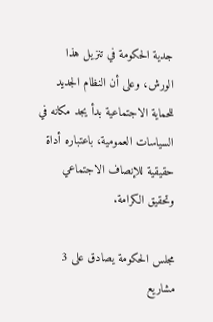جدية الحكومة في تنزيل هذا الورش، وعلى أن النظام الجديد للحماية الاجتماعية بدأ يجد مكانه في السياسات العمومية، باعتباره أداة حقيقية للإنصاف الاجتماعي وتحقيق الكرامة.

مجلس الحكومة يصادق على 3 مشاريع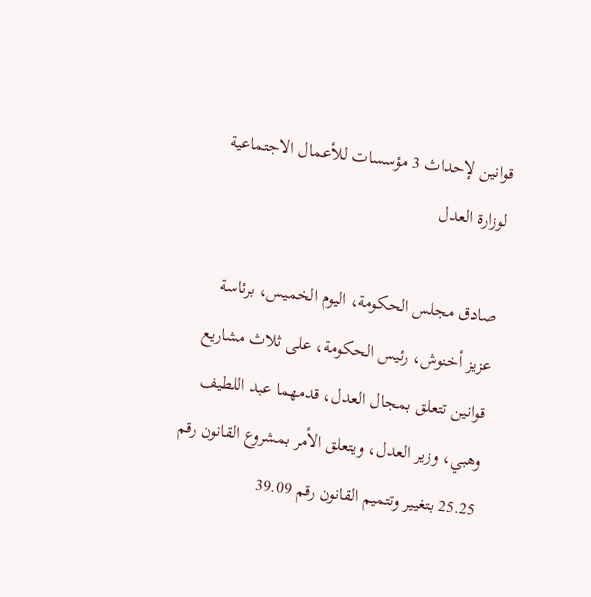قوانين لإحداث 3 مؤسسات للأعمال الاجتماعية لوزارة العدل

صادق مجلس الحكومة، اليوم الخميس، برئاسة عزيز أخنوش، رئيس الحكومة، على ثلاث مشاريع قوانين تتعلق بمجال العدل، قدمهما عبد اللطيف وهبي، وزير العدل، ويتعلق الأمر بمشروع القانون رقم 25.25 بتغيير وتتميم القانون رقم 39.09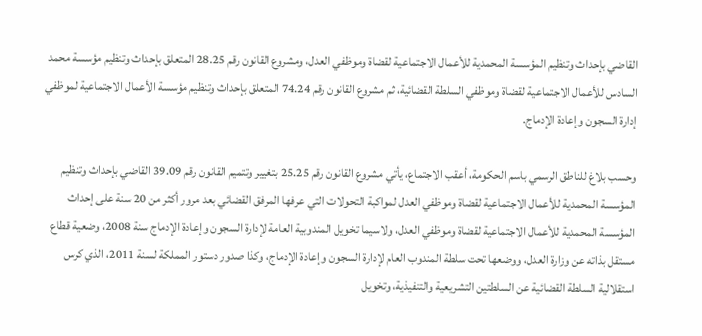القاضي بإحداث وتنظيم المؤسسة المحمدية للأعمال الاجتماعية لقضاة وموظفي العدل، ومشروع القانون رقم 28.25 المتعلق بإحداث وتنظيم مؤسسة محمد السادس للأعمال الاجتماعية لقضاة وموظفي السلطة القضائية، ثم مشروع القانون رقم 74.24 المتعلق بإحداث وتنظيم مؤسسة الأعمال الاجتماعية لموظفي إدارة السجون وإعادة الإدماج.

وحسب بلاغ للناطق الرسمي باسم الحكومة، أعقب الاجتماع، يأتي مشروع القانون رقم 25.25 بتغيير وتتميم القانون رقم 39.09 القاضي بإحداث وتنظيم المؤسسة المحمدية للأعمال الاجتماعية لقضاة وموظفي العدل لمواكبة التحولات التي عرفها المرفق القضائي بعد مرور أكثر من 20 سنة على إحداث المؤسسة المحمدية للأعمال الاجتماعية لقضاة وموظفي العدل، ولاسيما تخويل المندوبية العامة لإدارة السجون وإعادة الإدماج سنة 2008، وضعية قطاع مستقل بذاته عن وزارة العدل، ووضعها تحت سلطة المندوب العام لإدارة السجون وإعادة الإدماج، وكذا صدور دستور المملكة لسنة 2011، الذي كرس استقلالية السلطة القضائية عن السلطتين التشريعية والتنفيذية، وتخويل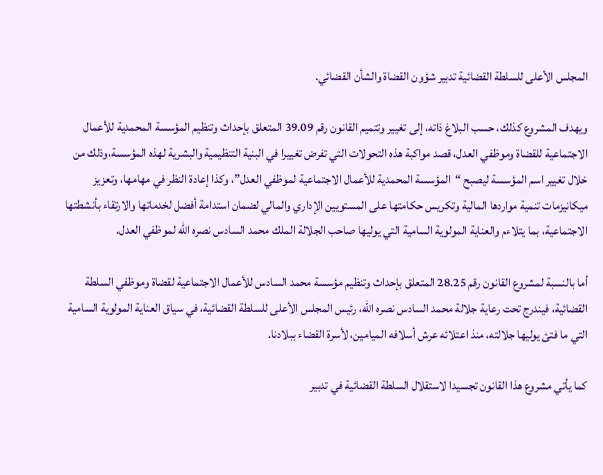المجلس الأعلى للسلطة القضائية تدبير شؤون القضاة والشأن القضائي.

ويهدف المشروع كذلك، حسب البلاغ ذاته، إلى تغيير وتتميم القانون رقم 39.09 المتعلق بإحداث وتنظيم المؤسسة المحمدية للأعمال الاجتماعية للقضاة وموظفي العدل، قصد مواكبة هذه التحولات التي تفرض تغييرا في البنية التنظيمية والبشرية لهذه المؤسسة،وذلك من خلال تغيير اسم المؤسسة ليصبح “المؤسسة المحمدية للأعمال الاجتماعية لموظفي العدل”، وكذا إعادة النظر في مهامها، وتعزيز ميكانيزمات تنمية مواردها المالية وتكريس حكامتها على المستويين الإداري والمالي لضمان استدامة أفضل لخدماتها والارتقاء بأنشطتها الاجتماعية، بما يتلاءم والعناية المولوية السامية التي يوليها صاحب الجلالة الملك محمد السادس نصره الله لموظفي العدل.

أما بالنسبة لمشروع القانون رقم 28.25 المتعلق بإحداث وتنظيم مؤسسة محمد السادس للأعمال الاجتماعية لقضاة وموظفي السلطة القضائية، فيندرج تحت رعاية جلالة محمد السادس نصره الله، رئيس المجلس الأعلى للسلطة القضائية، في سياق العناية المولوية السامية التي ما فتئ يوليها جلالته، منذ اعتلائه عرش أسلافه الميامين، لأسرة القضاء ببلادنا.

كما يأتي مشروع هذا القانون تجسيدا لاستقلال السلطة القضائية في تدبير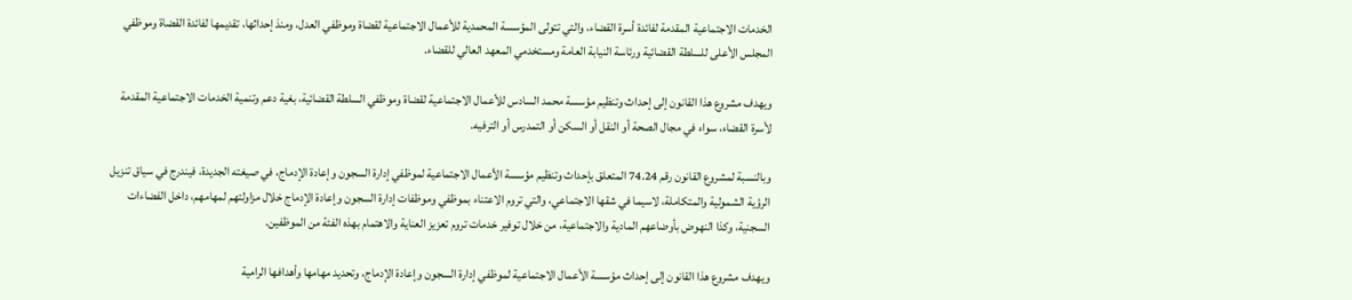الخدمات الاجتماعية المقدمة لفائدة أسرة القضاء، والتي تتولى المؤسسة المحمدية للأعمال الاجتماعية لقضاة وموظفي العدل، ومنذ إحداثها، تقديمها لفائدة القضاة وموظفي المجلس الأعلى للسلطة القضائية ورئاسة النيابة العامة ومستخدمي المعهد العالي للقضاء.

ويهدف مشروع هذا القانون إلى إحداث وتنظيم مؤسسة محمد السادس للأعمال الاجتماعية لقضاة وموظفي السلطة القضائية، بغية دعم وتنمية الخدمات الاجتماعية المقدمة لأسرة القضاء، سواء في مجال الصحة أو النقل أو السكن أو التمدرس أو الترفيه.

وبالنسبة لمشروع القانون رقم 74.24 المتعلق بإحداث وتنظيم مؤسسة الأعمال الاجتماعية لموظفي إدارة السجون وإعادة الإدماج، في صيغته الجديدة، فيندرج في سياق تنزيل الرؤية الشمولية والمتكاملة، لاسيما في شقها الاجتماعي، والتي تروم الاعتناء بموظفي وموظفات إدارة السجون وإعادة الإدماج خلال مزاولتهم لمهامهم، داخل الفضاءات السجنية، وكذا النهوض بأوضاعهم المادية والاجتماعية، من خلال توفير خدمات تروم تعزيز العناية والاهتمام بهذه الفئة من الموظفين.

ويهدف مشروع هذا القانون إلى إحداث مؤسسة الأعمال الاجتماعية لموظفي إدارة السجون وإعادة الإدماج، وتحديد مهامها وأهدافها الرامية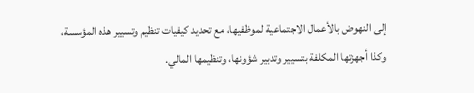إلى النهوض بالأعمال الاجتماعية لموظفيها، مع تحديد كيفيات تنظيم وتسيير هذه المؤسسة، وكذا أجهزتها المكلفة بتسيير وتدبير شؤونها، وتنظيمها المالي.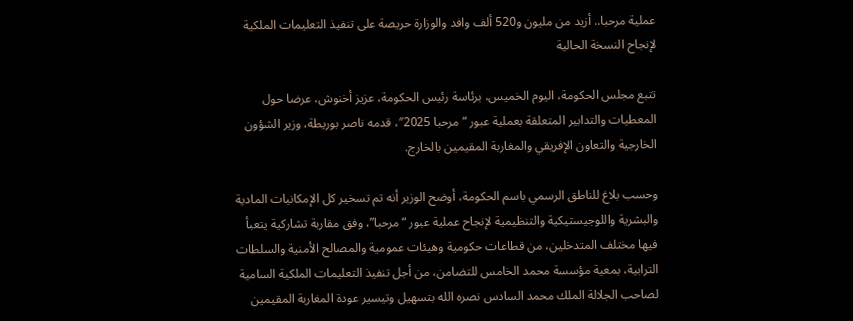عملية مرحبا.. أزيد من مليون و520 ألف وافد والوزارة حريصة على تنفيذ التعليمات الملكية لإنجاح النسخة الحالية

تتبع مجلس الحكومة، اليوم الخميس، برئاسة رئيس الحكومة، عزيز أخنوش، عرضا حول المعطيات والتدابير المتعلقة بعملية عبور “مرحبا 2025″، قدمه ناصر بوريطة، وزير الشؤون الخارجية والتعاون الإفريقي والمغاربة المقيمين بالخارج.

وحسب بلاغ للناطق الرسمي باسم الحكومة، أوضح الوزير أنه تم تسخير كل الإمكانيات المادية والبشرية واللوجيستيكية والتنظيمية لإنجاح عملية عبور “مرحبا”، وفق مقاربة تشاركية يتعبأ فيها مختلف المتدخلين، من قطاعات حكومية وهيئات عمومية والمصالح الأمنية والسلطات الترابية، بمعية مؤسسة محمد الخامس للتضامن، من أجل تنفيذ التعليمات الملكية السامية لصاحب الجلالة الملك محمد السادس نصره الله بتسهيل وتيسير عودة المغاربة المقيمين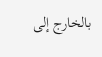بالخارج إلى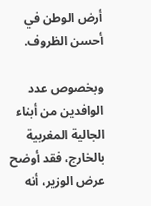أرض الوطن في أحسن الظروف.

وبخصوص عدد الوافدين من أبناء الجالية المغربية بالخارج، فقد أوضح عرض الوزير، أنه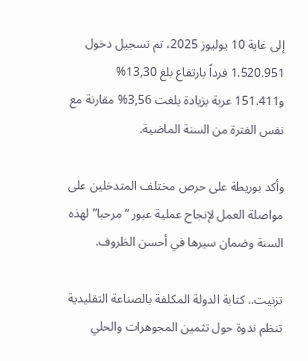إلى غاية 10 يوليوز 2025، تم تسجيل دخول 1.520.951 فرداً بارتفاع بلغ 13,30% و151.411 عربة بزيادة بلغت 3,56% مقارنة مع نفس الفترة من السنة الماضية.

وأكد بوريطة على حرص مختلف المتدخلين على مواصلة العمل لإنجاح عملية عبور “مرحبا” لهذه السنة وضمان سيرها في أحسن الظروف.

تزنيت.. كتابة الدولة المكلفة بالصناعة التقليدية تنظم ندوة حول تثمين المجوهرات والحلي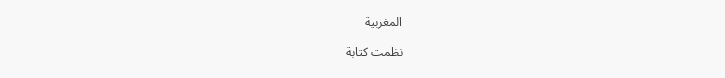المغربية

نظمت كتابة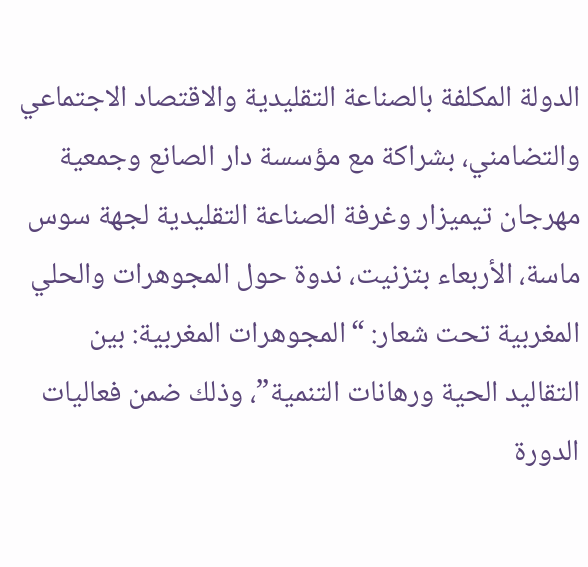الدولة المكلفة بالصناعة التقليدية والاقتصاد الاجتماعي والتضامني، بشراكة مع مؤسسة دار الصانع وجمعية مهرجان تيميزار وغرفة الصناعة التقليدية لجهة سوس ماسة، الأربعاء بتزنيت، ندوة حول المجوهرات والحلي المغربية تحت شعار: “المجوهرات المغربية: بين التقاليد الحية ورهانات التنمية”، وذلك ضمن فعاليات الدورة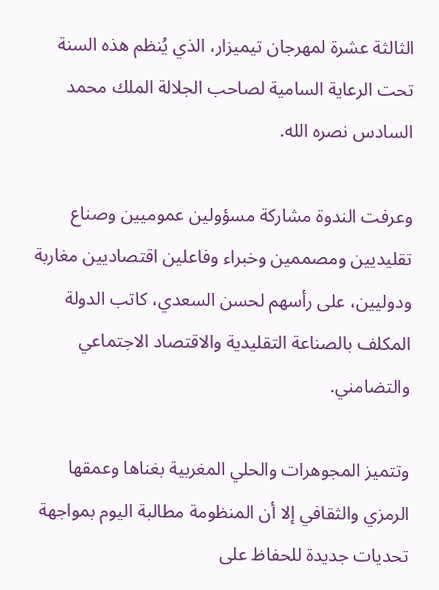الثالثة عشرة لمهرجان تيميزار، الذي يُنظم هذه السنة تحت الرعاية السامية لصاحب الجلالة الملك محمد السادس نصره الله.

وعرفت الندوة مشاركة مسؤولين عموميين وصناع تقليديين ومصممين وخبراء وفاعلين اقتصاديين مغاربة ودوليين، على رأسهم لحسن السعدي، كاتب الدولة المكلف بالصناعة التقليدية والاقتصاد الاجتماعي والتضامني.

وتتميز المجوهرات والحلي المغربية بغناها وعمقها الرمزي والثقافي إلا أن المنظومة مطالبة اليوم بمواجهة تحديات جديدة للحفاظ على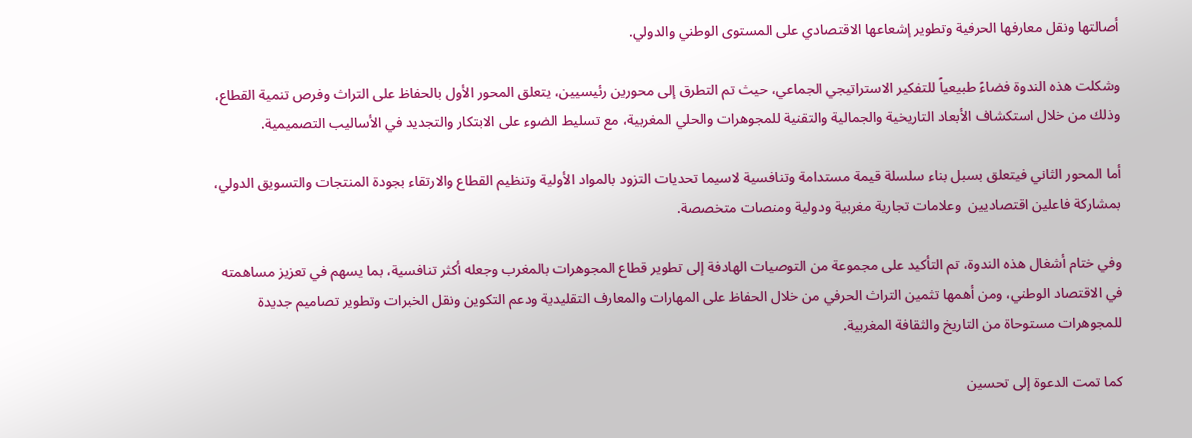أصالتها ونقل معارفها الحرفية وتطوير إشعاعها الاقتصادي على المستوى الوطني والدولي.

وشكلت هذه الندوة فضاءً طبيعياً للتفكير الاستراتيجي الجماعي، حيث تم التطرق إلى محورين رئيسيين، يتعلق المحور الأول بالحفاظ على التراث وفرص تنمية القطاع، وذلك من خلال استكشاف الأبعاد التاريخية والجمالية والتقنية للمجوهرات والحلي المغربية، مع تسليط الضوء على الابتكار والتجديد في الأساليب التصميمية.

أما المحور الثاني فيتعلق بسبل بناء سلسلة قيمة مستدامة وتنافسية لاسيما تحديات التزود بالمواد الأولية وتنظيم القطاع والارتقاء بجودة المنتجات والتسويق الدولي، بمشاركة فاعلين اقتصاديين  وعلامات تجارية مغربية ودولية ومنصات متخصصة.

وفي ختام أشغال هذه الندوة، تم التأكيد على مجموعة من التوصيات الهادفة إلى تطوير قطاع المجوهرات بالمغرب وجعله أكثر تنافسية، بما يسهم في تعزيز مساهمته في الاقتصاد الوطني، ومن أهمها تثمين التراث الحرفي من خلال الحفاظ على المهارات والمعارف التقليدية ودعم التكوين ونقل الخبرات وتطوير تصاميم جديدة للمجوهرات مستوحاة من التاريخ والثقافة المغربية.

كما تمت الدعوة إلى تحسين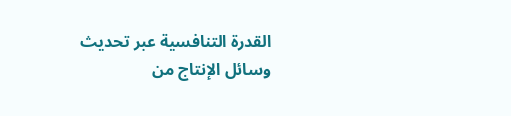القدرة التنافسية عبر تحديث وسائل الإنتاج من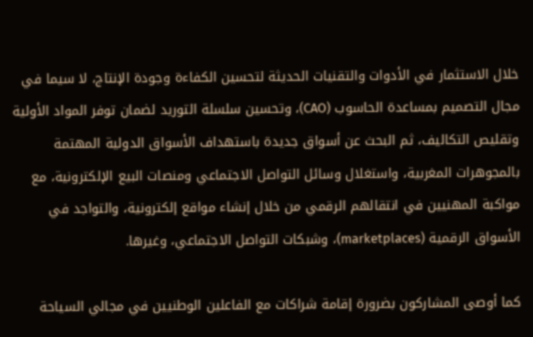خلال الاستثمار في الأدوات والتقنيات الحديثة لتحسين الكفاءة وجودة الإنتاج، لا سيما في مجال التصميم بمساعدة الحاسوب (CAO)، وتحسين سلسلة التوريد لضمان توفر المواد الأولية وتقليص التكاليف، ثم البحث عن أسواق جديدة باستهداف الأسواق الدولية المهتمة بالمجوهرات المغربية، واستغلال وسائل التواصل الاجتماعي ومنصات البيع الإلكترونية، مع مواكبة المهنيين في انتقالهم الرقمي من خلال إنشاء مواقع إلكترونية، والتواجد في الأسواق الرقمية (marketplaces)، وشبكات التواصل الاجتماعي، وغيرها.

كما أوصى المشاركون بضرورة إقامة شراكات مع الفاعلين الوطنيين في مجالي السياحة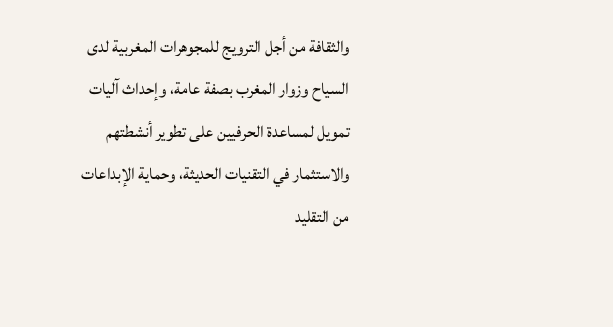والثقافة من أجل الترويج للمجوهرات المغربية لدى السياح وزوار المغرب بصفة عامة، وإحداث آليات تمويل لمساعدة الحرفيين على تطوير أنشطتهم والاستثمار في التقنيات الحديثة، وحماية الإبداعات من التقليد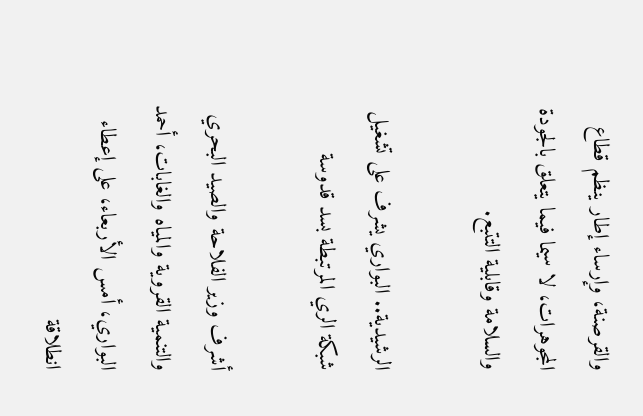والقرصنة، وإرساء إطار ينظم قطاع المجوهرات، لا سيما فيما يتعلق بالجودة والسلامة وقابلية التتبع.

الرشيدية.. البواري يشرف على تشغيل شبكة الري المرتبطة بسد قدوسة

أشرف وزير الفلاحة والصيد البحري والتنمية القروية والمياه والغابات، أحمد البواري، أمس الأربعاء، على إعطاء انطلاقة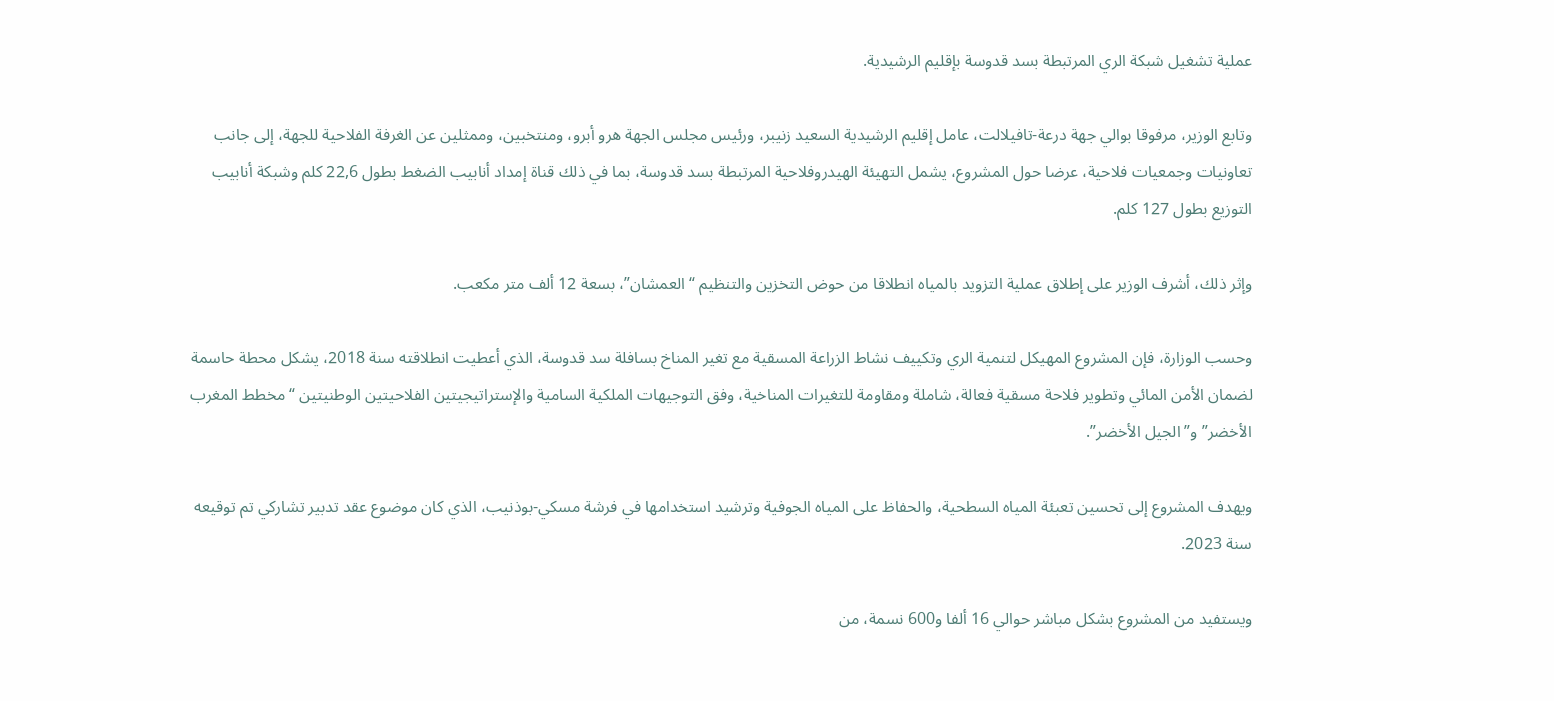عملية تشغيل شبكة الري المرتبطة بسد قدوسة بإقليم الرشيدية.

وتابع الوزير، مرفوقا بوالي جهة درعة-تافيلالت، عامل إقليم الرشيدية السعيد زنيبر، ورئيس مجلس الجهة هرو أبرو، ومنتخبين، وممثلين عن الغرفة الفلاحية للجهة، إلى جانب تعاونيات وجمعيات فلاحية، عرضا حول المشروع، يشمل التهيئة الهيدروفلاحية المرتبطة بسد قدوسة، بما في ذلك قناة إمداد أنابيب الضغط بطول 22,6 كلم وشبكة أنابيب التوزيع بطول 127 كلم.

وإثر ذلك، أشرف الوزير على إطلاق عملية التزويد بالمياه انطلاقا من حوض التخزين والتنظيم “العمشان”، بسعة 12 ألف متر مكعب.

وحسب الوزارة، فإن المشروع المهيكل لتنمية الري وتكييف نشاط الزراعة المسقية مع تغير المناخ بسافلة سد قدوسة، الذي أعطيت انطلاقته سنة 2018، يشكل محطة حاسمة لضمان الأمن المائي وتطوير فلاحة مسقية فعالة، شاملة ومقاومة للتغيرات المناخية، وفق التوجيهات الملكية السامية والإستراتيجيتين الفلاحيتين الوطنيتين “مخطط المغرب الأخضر” و”الجيل الأخضر”.

ويهدف المشروع إلى تحسين تعبئة المياه السطحية، والحفاظ على المياه الجوفية وترشيد استخدامها في فرشة مسكي-بوذنيب، الذي كان موضوع عقد تدبير تشاركي تم توقيعه سنة 2023.

ويستفيد من المشروع بشكل مباشر حوالي 16 ألفا و600 نسمة، من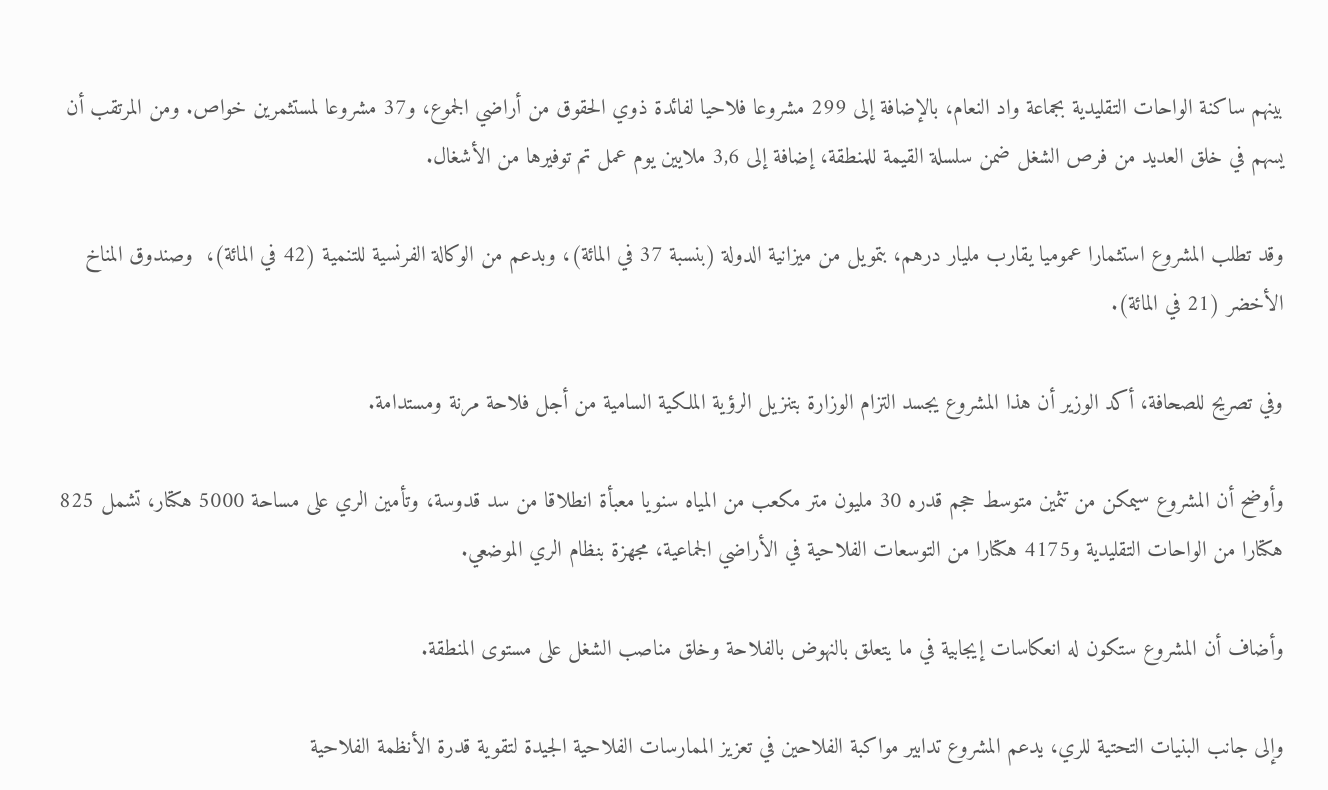بينهم ساكنة الواحات التقليدية بجماعة واد النعام، بالإضافة إلى 299 مشروعا فلاحيا لفائدة ذوي الحقوق من أراضي الجموع، و37 مشروعا لمستثمرين خواص. ومن المرتقب أن يسهم في خلق العديد من فرص الشغل ضمن سلسلة القيمة للمنطقة، إضافة إلى 3,6 ملايين يوم عمل تم توفيرها من الأشغال.

وقد تطلب المشروع استثمارا عموميا يقارب مليار درهم، بتمويل من ميزانية الدولة (بنسبة 37 في المائة)، وبدعم من الوكالة الفرنسية للتنمية (42 في المائة)،  وصندوق المناخ الأخضر (21 في المائة).

وفي تصريح للصحافة، أكد الوزير أن هذا المشروع يجسد التزام الوزارة بتنزيل الرؤية الملكية السامية من أجل فلاحة مرنة ومستدامة.

وأوضح أن المشروع سيمكن من تثمين متوسط حجم قدره 30 مليون متر مكعب من المياه سنويا معبأة انطلاقا من سد قدوسة، وتأمين الري على مساحة 5000 هكتار، تشمل 825 هكتارا من الواحات التقليدية و4175 هكتارا من التوسعات الفلاحية في الأراضي الجماعية، مجهزة بنظام الري الموضعي.

وأضاف أن المشروع ستكون له انعكاسات إيجابية في ما يتعلق بالنهوض بالفلاحة وخلق مناصب الشغل على مستوى المنطقة.

وإلى جانب البنيات التحتية للري، يدعم المشروع تدابير مواكبة الفلاحين في تعزيز الممارسات الفلاحية الجيدة لتقوية قدرة الأنظمة الفلاحية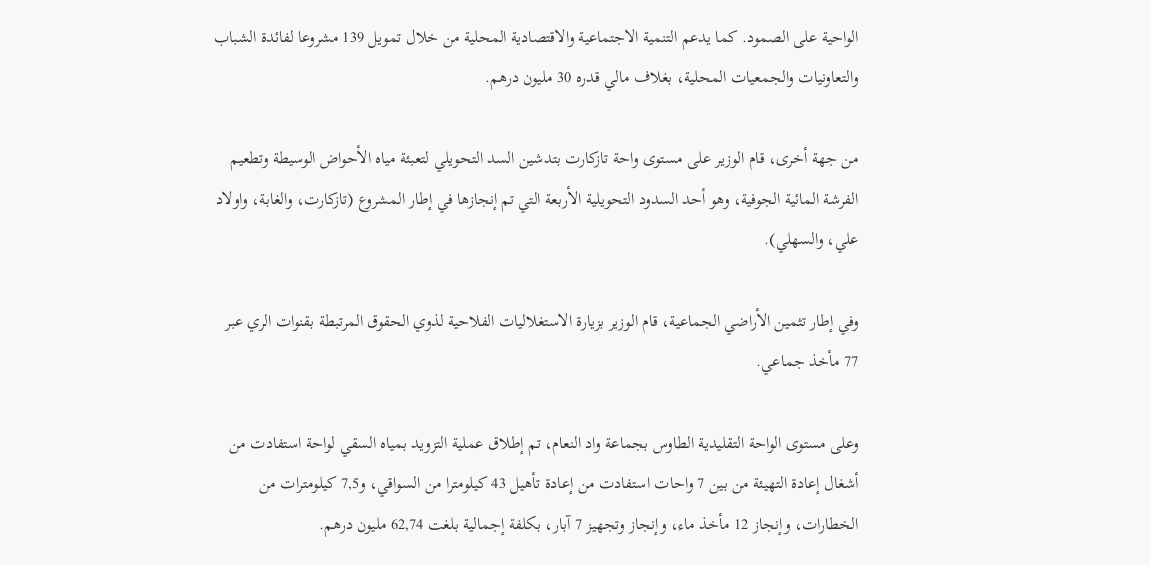الواحية على الصمود. كما يدعم التنمية الاجتماعية والاقتصادية المحلية من خلال تمويل 139 مشروعا لفائدة الشباب والتعاونيات والجمعيات المحلية، بغلاف مالي قدره 30 مليون درهم.

من جهة أخرى، قام الوزير على مستوى واحة تازكارت بتدشين السد التحويلي لتعبئة مياه الأحواض الوسيطة وتطعيم الفرشة المائية الجوفية، وهو أحد السدود التحويلية الأربعة التي تم إنجازها في إطار المشروع (تازكارت، والغابة، واولاد علي، والسهلي).

وفي إطار تثمين الأراضي الجماعية، قام الوزير بزيارة الاستغلاليات الفلاحية لذوي الحقوق المرتبطة بقنوات الري عبر 77 مأخذ جماعي.

وعلى مستوى الواحة التقليدية الطاوس بجماعة واد النعام، تم إطلاق عملية التزويد بمياه السقي لواحة استفادت من أشغال إعادة التهيئة من بين 7 واحات استفادت من إعادة تأهيل 43 كيلومترا من السواقي، و7,5 كيلومترات من الخطارات، وإنجاز 12 مأخذ ماء، وإنجاز وتجهيز 7 آبار، بكلفة إجمالية بلغت 62,74 مليون درهم.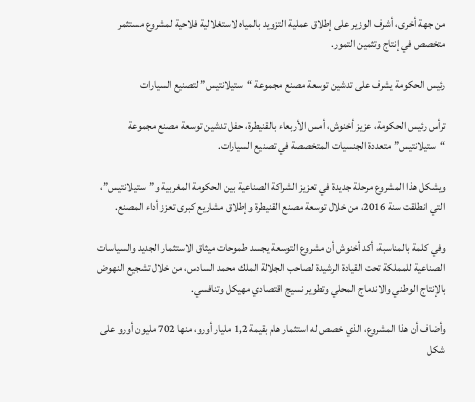من جهة أخرى، أشرف الوزير على إطلاق عملية التزويد بالمياه لاستغلالية فلاحية لمشروع مستثمر متخصص في إنتاج وتثمين التمور.

رئيس الحكومة يشرف على تدشين توسعة مصنع مجموعة “ستيلانتيس” لتصنيع السيارات

ترأس رئيس الحكومة، عزيز أخنوش، أمس الأربعاء بالقنيطرة، حفل تدشين توسعة مصنع مجموعة “ستيلانتيس” متعددة الجنسيات المتخصصة في تصنيع السيارات.

ويشكل هذا المشروع مرحلة جديدة في تعزيز الشراكة الصناعية بين الحكومة المغربية و”ستيلانتيس”، التي انطلقت سنة 2016، من خلال توسعة مصنع القنيطرة وإطلاق مشاريع كبرى تعزز أداء المصنع.

وفي كلمة بالمناسبة، أكد أخنوش أن مشروع التوسعة يجسد طموحات ميثاق الاستثمار الجديد والسياسات الصناعية للمملكة تحت القيادة الرشيدة لصاحب الجلالة الملك محمد السادس، من خلال تشجيع النهوض بالإنتاج الوطني والاندماج المحلي وتطوير نسيج اقتصادي مهيكل وتنافسي.

وأضاف أن هذا المشروع، الذي خصص له استثمار هام بقيمة 1,2 مليار أورو، منها 702 مليون أورو على شكل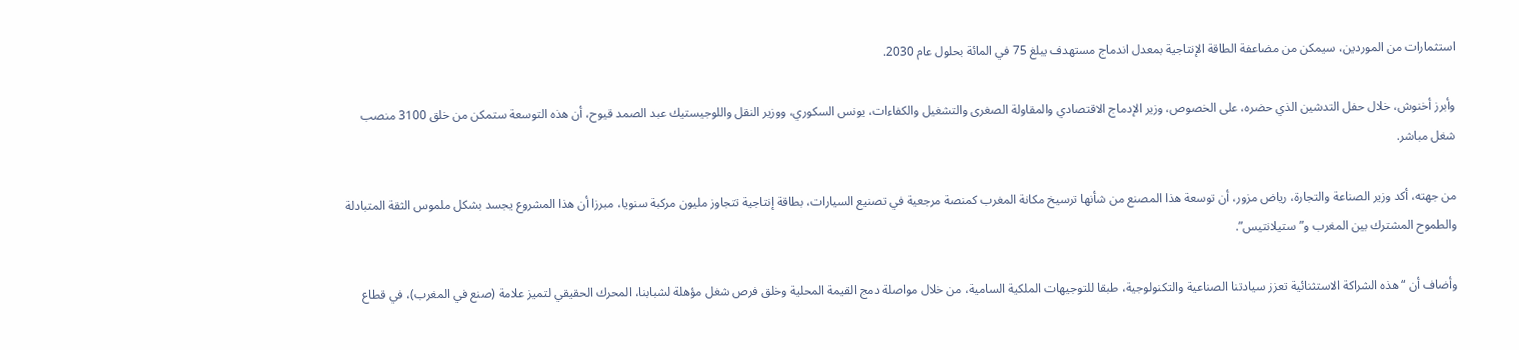استثمارات من الموردين، سيمكن من مضاعفة الطاقة الإنتاجية بمعدل اندماج مستهدف يبلغ 75 في المائة بحلول عام 2030.

وأبرز أخنوش، خلال حفل التدشين الذي حضره، على الخصوص، وزير الإدماج الاقتصادي والمقاولة الصغرى والتشغيل والكفاءات، يونس السكوري، ووزير النقل واللوجيستيك عبد الصمد قيوح، أن هذه التوسعة ستمكن من خلق 3100 منصب شغل مباشر.

من جهته، أكد وزير الصناعة والتجارة، رياض مزور، أن توسعة هذا المصنع من شأنها ترسيخ مكانة المغرب كمنصة مرجعية في تصنيع السيارات، بطاقة إنتاجية تتجاوز مليون مركبة سنويا، مبرزا أن هذا المشروع يجسد بشكل ملموس الثقة المتبادلة والطموح المشترك بين المغرب و”ستيلانتيس”.

وأضاف أن “هذه الشراكة الاستثنائية تعزز سيادتنا الصناعية والتكنولوجية، طبقا للتوجيهات الملكية السامية، من خلال مواصلة دمج القيمة المحلية وخلق فرص شغل مؤهلة لشبابنا، المحرك الحقيقي لتميز علامة (صنع في المغرب)، في قطاع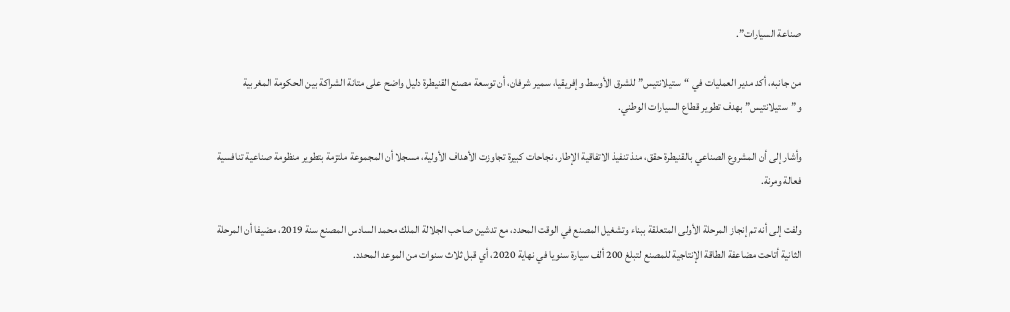صناعة السيارات”.

من جانبه، أكد مدير العمليات في “ستيلانتيس” للشرق الأوسط وإفريقيا، سمير شرفان، أن توسعة مصنع القنيطرة دليل واضح على متانة الشراكة بين الحكومة المغربية و”ستيلانتيس” بهدف تطوير قطاع السيارات الوطني.

وأشار إلى أن المشروع الصناعي بالقنيطرة حقق، منذ تنفيذ الاتفاقية الإطار، نجاحات كبيرة تجاوزت الأهداف الأولية، مسجلا أن المجموعة ملتزمة بتطوير منظومة صناعية تنافسية فعالة ومرنة.

ولفت إلى أنه تم إنجاز المرحلة الأولى المتعلقة ببناء وتشغيل المصنع في الوقت المحدد، مع تدشين صاحب الجلالة الملك محمد السادس المصنع سنة 2019، مضيفا أن المرحلة الثانية أتاحت مضاعفة الطاقة الإنتاجية للمصنع لتبلغ 200 ألف سيارة سنويا في نهاية 2020، أي قبل ثلاث سنوات من الموعد المحدد.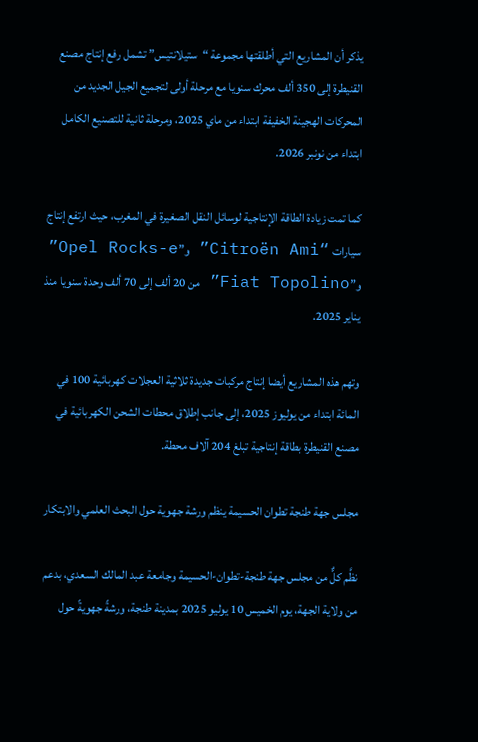يذكر أن المشاريع التي أطلقتها مجموعة “ستيلانتيس” تشمل رفع إنتاج مصنع القنيطرة إلى 350 ألف محرك سنويا مع مرحلة أولى لتجميع الجيل الجديد من المحركات الهجينة الخفيفة ابتداء من ماي 2025، ومرحلة ثانية للتصنيع الكامل ابتداء من نونبر 2026.

كما تمت زيادة الطاقة الإنتاجية لوسائل النقل الصغيرة في المغرب، حيث ارتفع إنتاج سيارات “Citroën Ami” و”Opel Rocks-e” و”Fiat Topolino” من 20 ألف إلى 70 ألف وحدة سنويا منذ يناير 2025.

وتهم هذه المشاريع أيضا إنتاج مركبات جديدة ثلاثية العجلات كهربائية 100 في المائة ابتداء من يوليوز 2025، إلى جانب إطلاق محطات الشحن الكهربائية في مصنع القنيطرة بطاقة إنتاجية تبلغ 204 آلاف محطة.

مجلس جهة طنجة تطوان الحسيمة ينظم ورشة جهوية حول البحث العلمي والابتكار

نظَّم كلٌّ من مجلس جهة طنجة-تطوان-الحسيمة وجامعة عبد المالك السعدي، بدعم من ولاية الجهة، يوم الخميس 10 يوليو 2025 بمدينة طنجة، ورشةً جهويةً حول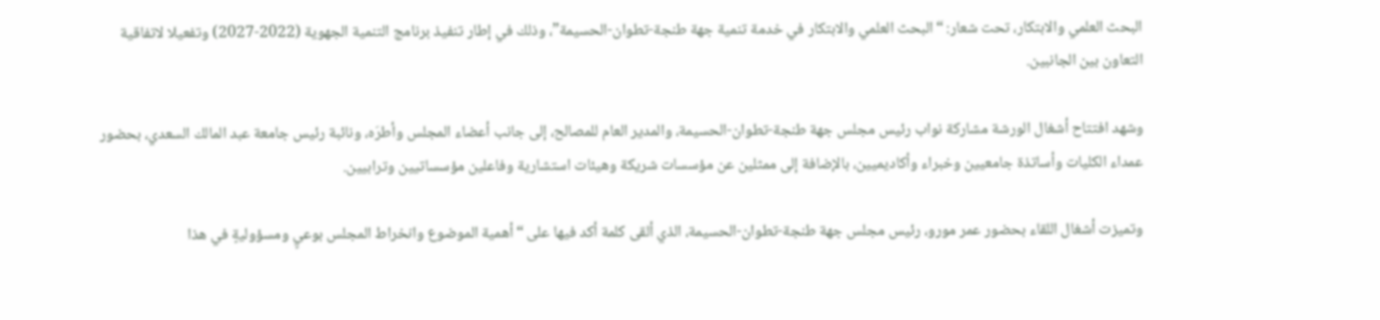البحث العلمي والابتكار، تحت شعار: “البحث العلمي والابتكار في خدمة تنمية جهة طنجة-تطوان-الحسيمة”، وذلك في إطار تنفيذ برنامج التنمية الجهوية (2022-2027) وتفعيلا لاتفاقية التعاون بين الجانبين.

وشهد افتتاح أشغال الورشة مشاركة نواب رئيس مجلس جهة طنجة-تطوان-الحسيمة، والمدير العام للمصالح، إلى جانب أعضاء المجلس وأطرَه، ونائبة رئيس جامعة عبد المالك السعدي، بحضور عمداء الكليات وأساتذة جامعيين وخبراء وأكاديميين، بالإضافة إلى ممثلين عن مؤسسات شريكة وهيئات استشارية وفاعلين مؤسساتيين وترابيين.

وتميزت أشغال اللقاء بحضور عمر مورو، رئيس مجلس جهة طنجة-تطوان-الحسيمة، الذي ألقى كلمة أكد فيها على “أهمية الموضوع وانخراط المجلس بوعيٍ ومسؤوليةٍ في هذا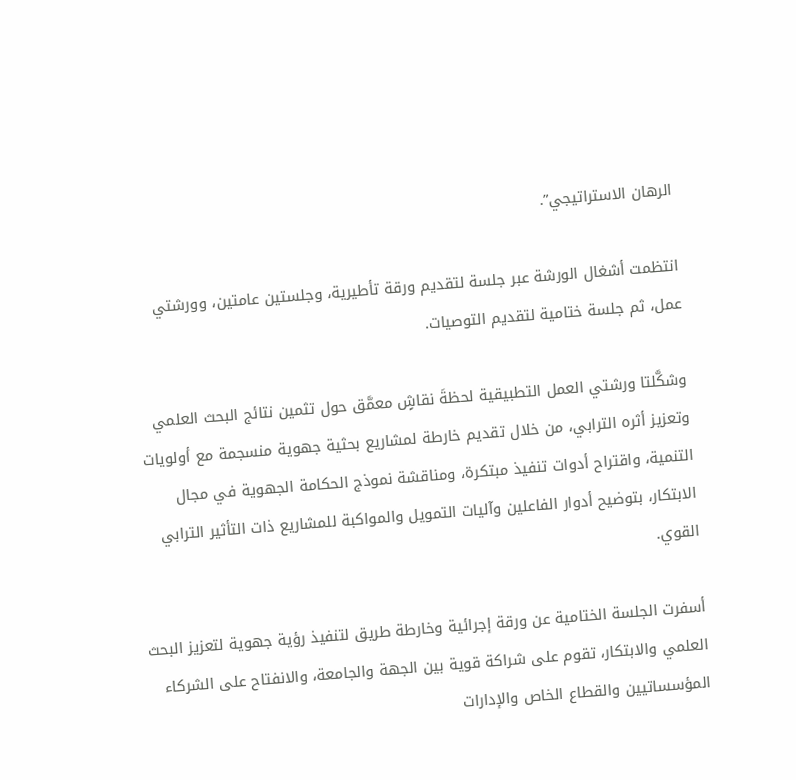الرهان الاستراتيجي”.

انتظمت أشغال الورشة عبر جلسة لتقديم ورقة تأطيرية، وجلستين عامتين، وورشتي عمل، ثم جلسة ختامية لتقديم التوصيات.

وشكَّلتا ورشتي العمل التطبيقية لحظةَ نقاشٍ معمَّق حول تثمين نتائج البحث العلمي وتعزيز أثره الترابي، من خلال تقديم خارطة لمشاريع بحثية جهوية منسجمة مع أولويات التنمية، واقتراح أدوات تنفيذ مبتكرة، ومناقشة نموذج الحكامة الجهوية في مجال الابتكار، بتوضيح أدوار الفاعلين وآليات التمويل والمواكبة للمشاريع ذات التأثير الترابي القوي.

أسفرت الجلسة الختامية عن ورقة إجرائية وخارطة طريق لتنفيذ رؤية جهوية لتعزيز البحث العلمي والابتكار، تقوم على شراكة قوية بين الجهة والجامعة، والانفتاح على الشركاء المؤسساتيين والقطاع الخاص والإدارات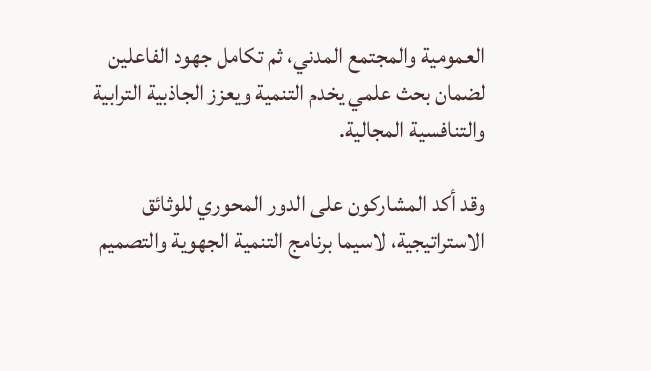العمومية والمجتمع المدني، ثم تكامل جهود الفاعلين لضمان بحث علمي يخدم التنمية ويعزز الجاذبية الترابية والتنافسية المجالية.

وقد أكد المشاركون على الدور المحوري للوثائق الاستراتيجية، لاسيما برنامج التنمية الجهوية والتصميم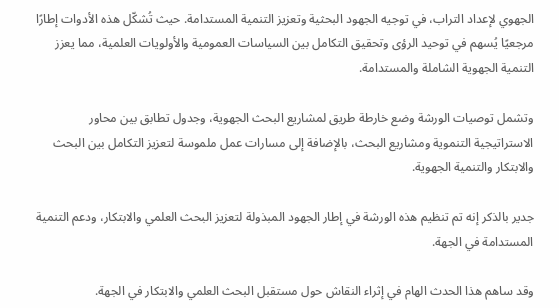الجهوي لإعداد التراب، في توجيه الجهود البحثية وتعزيز التنمية المستدامة. حيث تُشكّل هذه الأدوات إطارًا مرجعيًا يُسهم في توحيد الرؤى وتحقيق التكامل بين السياسات العمومية والأولويات العلمية، مما يعزز التنمية الجهوية الشاملة والمستدامة.

وتشمل توصيات الورشة وضع خارطة طريق لمشاريع البحث الجهوية، وجدول تطابق بين محاور الاستراتيجية التنموية ومشاريع البحث، بالإضافة إلى مسارات عمل ملموسة لتعزيز التكامل بين البحث والابتكار والتنمية الجهوية.

جدير بالذكر إنه تم تنظيم هذه الورشة في إطار الجهود المبذولة لتعزيز البحث العلمي والابتكار، ودعم التنمية المستدامة في الجهة.

وقد ساهم هذا الحدث الهام في إثراء النقاش حول مستقبل البحث العلمي والابتكار في الجهة.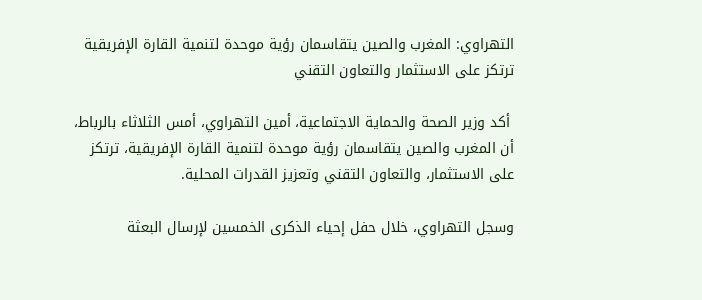التهراوي: المغرب والصين يتقاسمان رؤية موحدة لتنمية القارة الإفريقية ترتكز على الاستثمار والتعاون التقني

 أكد وزير الصحة والحماية الاجتماعية، أمين التهراوي، أمس الثلاثاء بالرباط، أن المغرب والصين يتقاسمان رؤية موحدة لتنمية القارة الإفريقية، ترتكز على الاستثمار، والتعاون التقني وتعزيز القدرات المحلية.

وسجل التهراوي، خلال حفل إحياء الذكرى الخمسين لإرسال البعثة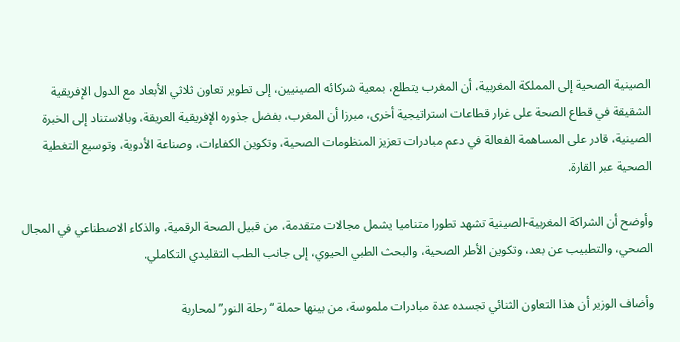الصينية الصحية إلى المملكة المغربية، أن المغرب يتطلع، بمعية شركائه الصينيين، إلى تطوير تعاون ثلاثي الأبعاد مع الدول الإفريقية الشقيقة في قطاع الصحة على غرار قطاعات استراتيجية أخرى، مبرزا أن المغرب، بفضل جذوره الإفريقية العريقة، وبالاستناد إلى الخبرة الصينية، قادر على المساهمة الفعالة في دعم مبادرات تعزيز المنظومات الصحية، وتكوين الكفاءات، وصناعة الأدوية، وتوسيع التغطية الصحية عبر القارة.

وأوضح أن الشراكة المغربية-الصينية تشهد تطورا متناميا يشمل مجالات متقدمة، من قبيل الصحة الرقمية، والذكاء الاصطناعي في المجال الصحي، والتطبيب عن بعد، وتكوين الأطر الصحية، والبحث الطبي الحيوي، إلى جانب الطب التقليدي التكاملي.

وأضاف الوزير أن هذا التعاون الثنائي تجسده عدة مبادرات ملموسة، من بينها حملة “رحلة النور” لمحاربة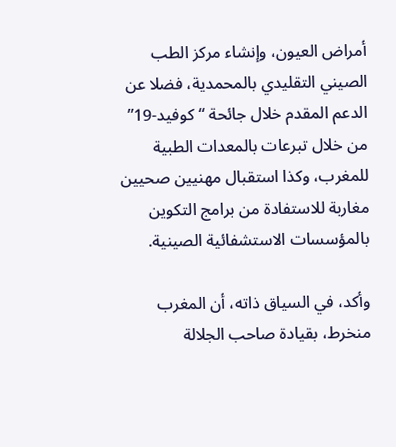أمراض العيون، وإنشاء مركز الطب الصيني التقليدي بالمحمدية، فضلا عن الدعم المقدم خلال جائحة “كوفيد-19” من خلال تبرعات بالمعدات الطبية للمغرب، وكذا استقبال مهنيين صحيين مغاربة للاستفادة من برامج التكوين بالمؤسسات الاستشفائية الصينية.

وأكد، في السياق ذاته، أن المغرب منخرط، بقيادة صاحب الجلالة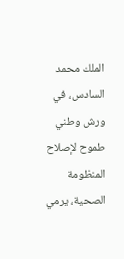الملك محمد السادس، في ورش وطني طموح لإصلاح المنظومة الصحية، يرمي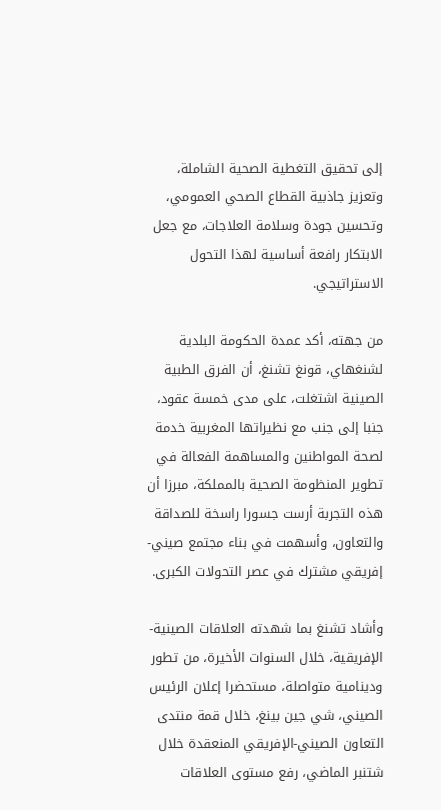إلى تحقيق التغطية الصحية الشاملة، وتعزيز جاذبية القطاع الصحي العمومي، وتحسين جودة وسلامة العلاجات، مع جعل الابتكار رافعة أساسية لهذا التحول الاستراتيجي.

من جهته، أكد عمدة الحكومة البلدية لشنغهاي، قونغ تشنغ، أن الفرق الطبية الصينية اشتغلت، على مدى خمسة عقود، جنبا إلى جنب مع نظيراتها المغربية خدمة لصحة المواطنين والمساهمة الفعالة في تطوير المنظومة الصحية بالمملكة، مبرزا أن هذه التجربة أرست جسورا راسخة للصداقة والتعاون، وأسهمت في بناء مجتمع صيني-إفريقي مشترك في عصر التحولات الكبرى.

وأشاد تشنغ بما شهدته العلاقات الصينية-الإفريقية، خلال السنوات الأخيرة، من تطور ودينامية متواصلة، مستحضرا إعلان الرئيس الصيني، شي جين بينغ، خلال قمة منتدى التعاون الصيني-الإفريقي المنعقدة خلال شتنبر الماضي، رفع مستوى العلاقات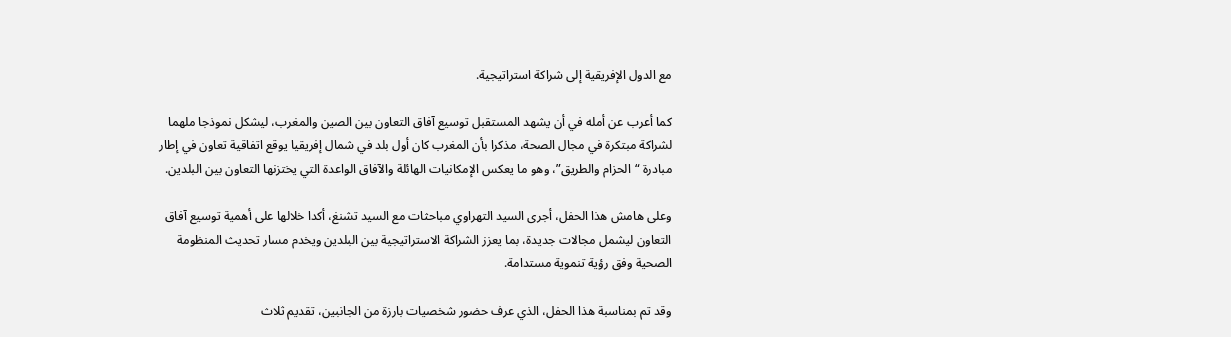مع الدول الإفريقية إلى شراكة استراتيجية.

كما أعرب عن أمله في أن يشهد المستقبل توسيع آفاق التعاون بين الصين والمغرب، ليشكل نموذجا ملهما لشراكة مبتكرة في مجال الصحة، مذكرا بأن المغرب كان أول بلد في شمال إفريقيا يوقع اتفاقية تعاون في إطار مبادرة “الحزام والطريق”، وهو ما يعكس الإمكانيات الهائلة والآفاق الواعدة التي يختزنها التعاون بين البلدين.

وعلى هامش هذا الحفل، أجرى السيد التهراوي مباحثات مع السيد تشنغ، أكدا خلالها على أهمية توسيع آفاق التعاون ليشمل مجالات جديدة، بما يعزز الشراكة الاستراتيجية بين البلدين ويخدم مسار تحديث المنظومة الصحية وفق رؤية تنموية مستدامة.

وقد تم بمناسبة هذا الحفل، الذي عرف حضور شخصيات بارزة من الجانبين، تقديم ثلاث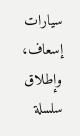سيارات إسعاف، وإطلاق سلسلة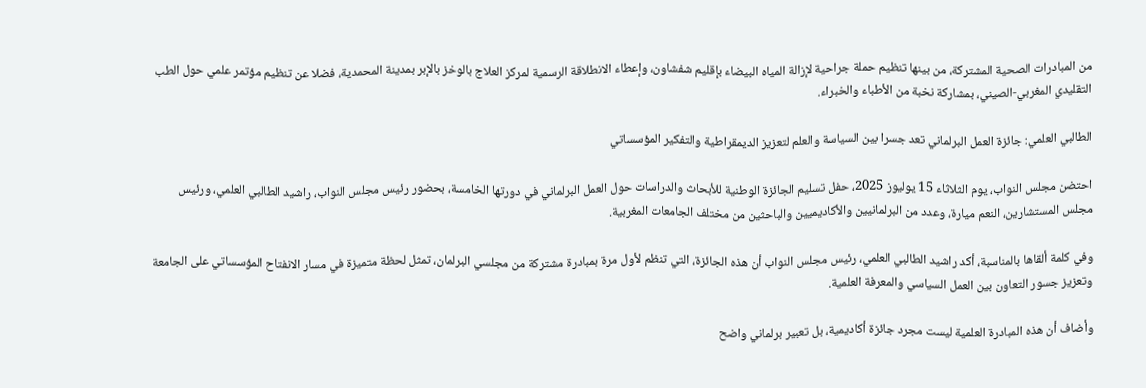من المبادرات الصحية المشتركة، من بينها تنظيم حملة جراحية لإزالة المياه البيضاء بإقليم شفشاون، وإعطاء الانطلاقة الرسمية لمركز العلاج بالوخز بالإبر بمدينة المحمدية، فضلا عن تنظيم مؤتمر علمي حول الطب التقليدي المغربي-الصيني، بمشاركة نخبة من الأطباء والخبراء.

الطالبي العلمي: جائزة العمل البرلماني تعد جسرا بين السياسة والعلم لتعزيز الديمقراطية والتفكير المؤسساتي

احتضن مجلس النواب، يوم الثلاثاء 15 يوليوز 2025، حفل تسليم الجائزة الوطنية للأبحاث والدراسات حول العمل البرلماني في دورتها الخامسة، بحضور رئيس مجلس النواب، راشيد الطالبي العلمي، ورئيس مجلس المستشارين، النعم ميارة، وعدد من البرلمانيين والأكاديميين والباحثين من مختلف الجامعات المغربية.

وفي كلمة ألقاها بالمناسبة، أكد راشيد الطالبي العلمي، رئيس مجلس النواب أن هذه الجائزة، التي تنظم لأول مرة بمبادرة مشتركة من مجلسي البرلمان، تمثل لحظة متميزة في مسار الانفتاح المؤسساتي على الجامعة وتعزيز جسور التعاون بين العمل السياسي والمعرفة العلمية.

وأضاف أن هذه المبادرة العلمية ليست مجرد جائزة أكاديمية، بل تعبير برلماني واضح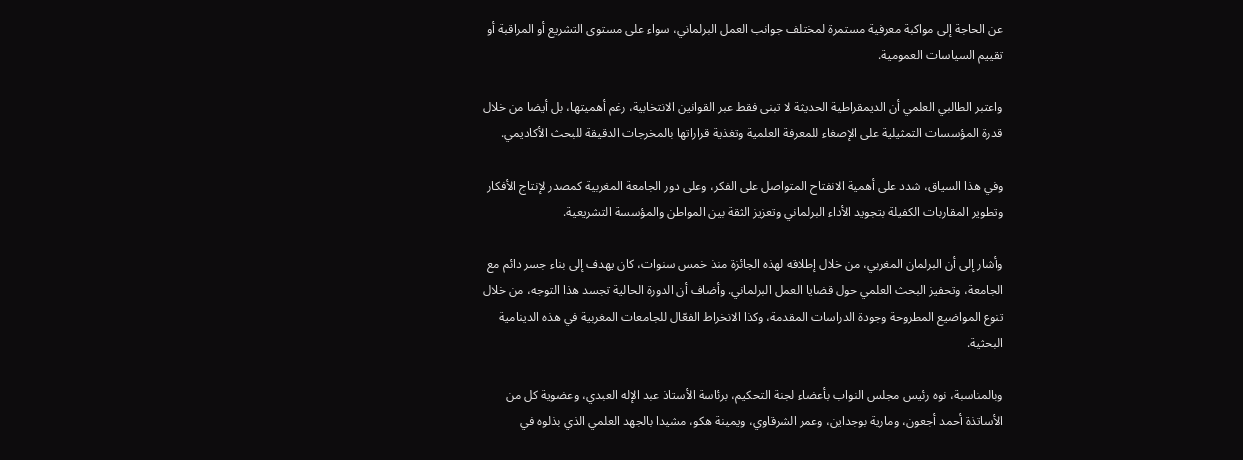عن الحاجة إلى مواكبة معرفية مستمرة لمختلف جوانب العمل البرلماني، سواء على مستوى التشريع أو المراقبة أو تقييم السياسات العمومية.

واعتبر الطالبي العلمي أن الديمقراطية الحديثة لا تبنى فقط عبر القوانين الانتخابية، رغم أهميتها، بل أيضا من خلال قدرة المؤسسات التمثيلية على الإصغاء للمعرفة العلمية وتغذية قراراتها بالمخرجات الدقيقة للبحث الأكاديمي.

وفي هذا السياق، شدد على أهمية الانفتاح المتواصل على الفكر، وعلى دور الجامعة المغربية كمصدر لإنتاج الأفكار وتطوير المقاربات الكفيلة بتجويد الأداء البرلماني وتعزيز الثقة بين المواطن والمؤسسة التشريعية.

وأشار إلى أن البرلمان المغربي، من خلال إطلاقه لهذه الجائزة منذ خمس سنوات، كان يهدف إلى بناء جسر دائم مع الجامعة، وتحفيز البحث العلمي حول قضايا العمل البرلماني. وأضاف أن الدورة الحالية تجسد هذا التوجه، من خلال تنوع المواضيع المطروحة وجودة الدراسات المقدمة، وكذا الانخراط الفعّال للجامعات المغربية في هذه الدينامية البحثية.

وبالمناسبة، نوه رئيس مجلس النواب بأعضاء لجنة التحكيم، برئاسة الأستاذ عبد الإله العبدي، وعضوية كل من الأساتذة أحمد أجعون، ومارية بوجداين، وعمر الشرقاوي، ويمينة هكو، مشيدا بالجهد العلمي الذي بذلوه في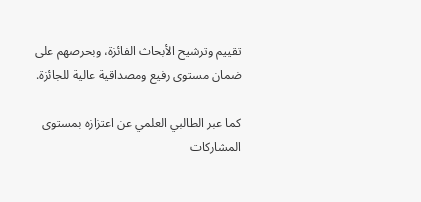تقييم وترشيح الأبحاث الفائزة، وبحرصهم على ضمان مستوى رفيع ومصداقية عالية للجائزة.

كما عبر الطالبي العلمي عن اعتزازه بمستوى المشاركات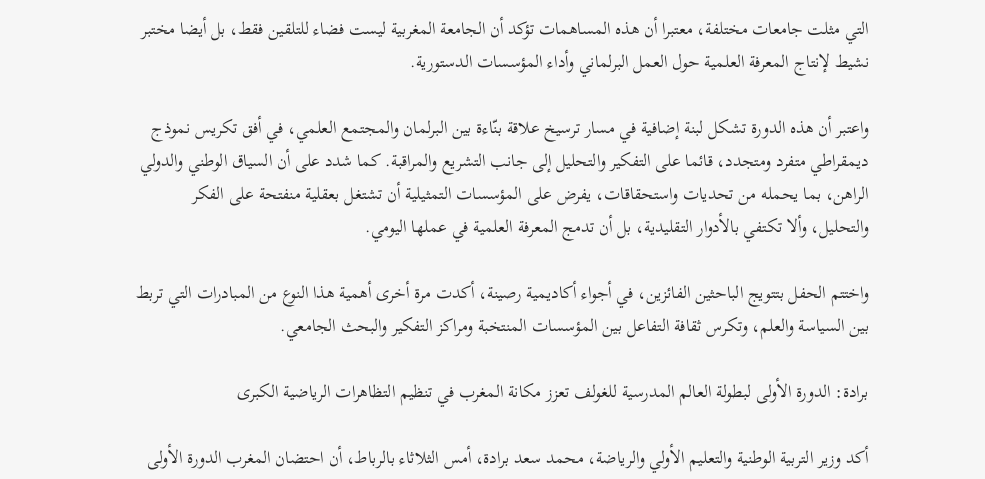التي مثلت جامعات مختلفة، معتبرا أن هذه المساهمات تؤكد أن الجامعة المغربية ليست فضاء للتلقين فقط، بل أيضا مختبر نشيط لإنتاج المعرفة العلمية حول العمل البرلماني وأداء المؤسسات الدستورية.

واعتبر أن هذه الدورة تشكل لبنة إضافية في مسار ترسيخ علاقة بنّاءة بين البرلمان والمجتمع العلمي، في أفق تكريس نموذج ديمقراطي متفرد ومتجدد، قائما على التفكير والتحليل إلى جانب التشريع والمراقبة. كما شدد على أن السياق الوطني والدولي الراهن، بما يحمله من تحديات واستحقاقات، يفرض على المؤسسات التمثيلية أن تشتغل بعقلية منفتحة على الفكر والتحليل، وألا تكتفي بالأدوار التقليدية، بل أن تدمج المعرفة العلمية في عملها اليومي.

واختتم الحفل بتتويج الباحثين الفائزين، في أجواء أكاديمية رصينة، أكدت مرة أخرى أهمية هذا النوع من المبادرات التي تربط بين السياسة والعلم، وتكرس ثقافة التفاعل بين المؤسسات المنتخبة ومراكز التفكير والبحث الجامعي.

برادة: الدورة الأولى لبطولة العالم المدرسية للغولف تعزز مكانة المغرب في تنظيم التظاهرات الرياضية الكبرى

أكد وزير التربية الوطنية والتعليم الأولي والرياضة، محمد سعد برادة، أمس الثلاثاء بالرباط، أن احتضان المغرب الدورة الأولى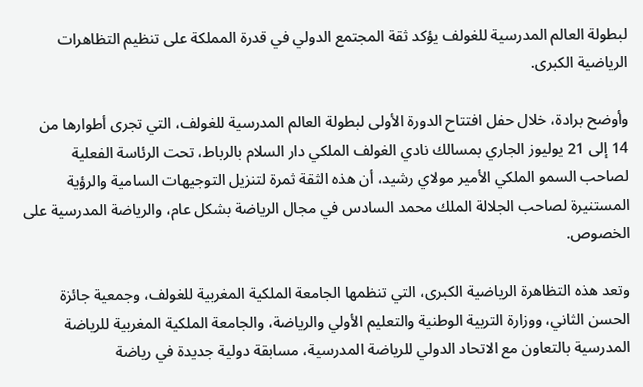لبطولة العالم المدرسية للغولف يؤكد ثقة المجتمع الدولي في قدرة المملكة على تنظيم التظاهرات الرياضية الكبرى.

وأوضح برادة، خلال حفل افتتاح الدورة الأولى لبطولة العالم المدرسية للغولف، التي تجرى أطوارها من 14 إلى 21 يوليوز الجاري بمسالك نادي الغولف الملكي دار السلام بالرباط، تحت الرئاسة الفعلية لصاحب السمو الملكي الأمير مولاي رشيد، أن هذه الثقة ثمرة لتنزيل التوجيهات السامية والرؤية المستنيرة لصاحب الجلالة الملك محمد السادس في مجال الرياضة بشكل عام، والرياضة المدرسية على الخصوص.

وتعد هذه التظاهرة الرياضية الكبرى، التي تنظمها الجامعة الملكية المغربية للغولف، وجمعية جائزة الحسن الثاني، ووزارة التربية الوطنية والتعليم الأولي والرياضة، والجامعة الملكية المغربية للرياضة المدرسية بالتعاون مع الاتحاد الدولي للرياضة المدرسية، مسابقة دولية جديدة في رياضة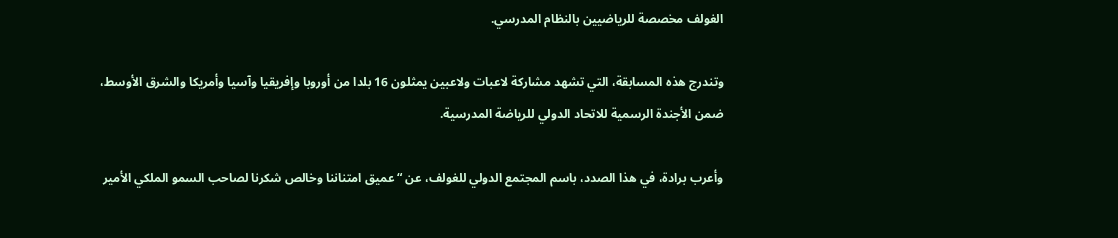الغولف مخصصة للرياضيين بالنظام المدرسي.

وتندرج هذه المسابقة، التي تشهد مشاركة لاعبات ولاعبين يمثلون 16 بلدا من أوروبا وإفريقيا وآسيا وأمريكا والشرق الأوسط، ضمن الأجندة الرسمية للاتحاد الدولي للرياضة المدرسية.

وأعرب برادة، في هذا الصدد، باسم المجتمع الدولي للغولف، عن “عميق امتناننا وخالص شكرنا لصاحب السمو الملكي الأمير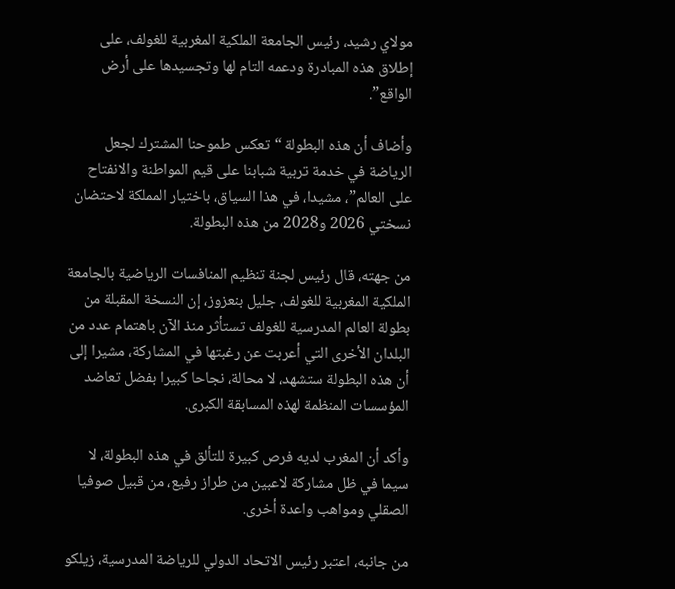مولاي رشيد، رئيس الجامعة الملكية المغربية للغولف، على إطلاق هذه المبادرة ودعمه التام لها وتجسيدها على أرض الواقع”.

وأضاف أن هذه البطولة “تعكس طموحنا المشترك لجعل الرياضة في خدمة تربية شبابنا على قيم المواطنة والانفتاح على العالم”، مشيدا، في هذا السياق، باختيار المملكة لاحتضان نسختي 2026 و2028 من هذه البطولة.

من جهته، قال رئيس لجنة تنظيم المنافسات الرياضية بالجامعة الملكية المغربية للغولف، جليل بنعزوز، إن النسخة المقبلة من بطولة العالم المدرسية للغولف تستأثر منذ الآن باهتمام عدد من البلدان الأخرى التي أعربت عن رغبتها في المشاركة، مشيرا إلى أن هذه البطولة ستشهد، لا محالة، نجاحا كبيرا بفضل تعاضد المؤسسات المنظمة لهذه المسابقة الكبرى.

وأكد أن المغرب لديه فرص كبيرة للتألق في هذه البطولة، لا سيما في ظل مشاركة لاعبين من طراز رفيع، من قبيل صوفيا الصقلي ومواهب واعدة أخرى.

من جانبه، اعتبر رئيس الاتحاد الدولي للرياضة المدرسية، زيلكو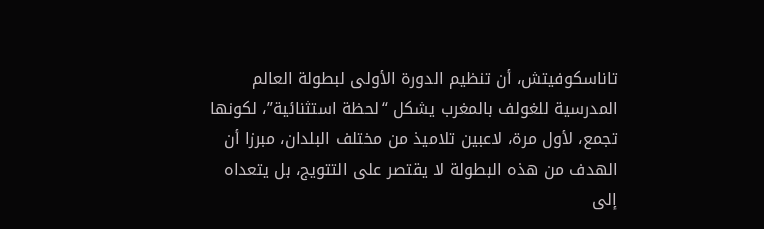تاناسكوفيتش، أن تنظيم الدورة الأولى لبطولة العالم المدرسية للغولف بالمغرب يشكل “لحظة استثنائية”، لكونها تجمع، لأول مرة، لاعبين تلاميذ من مختلف البلدان، مبرزا أن الهدف من هذه البطولة لا يقتصر على التتويج، بل يتعداه إلى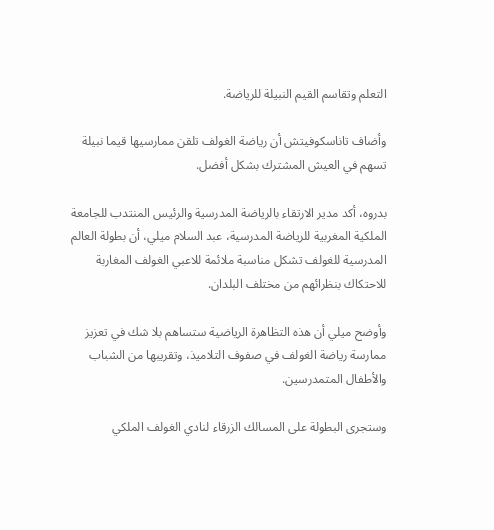التعلم وتقاسم القيم النبيلة للرياضة.

وأضاف تاناسكوفيتش أن رياضة الغولف تلقن ممارسيها قيما نبيلة تسهم في العيش المشترك بشكل أفضل.

بدروه، أكد مدير الارتقاء بالرياضة المدرسية والرئيس المنتدب للجامعة الملكية المغربية للرياضة المدرسية، عبد السلام ميلي، أن بطولة العالم المدرسية للغولف تشكل مناسبة ملائمة للاعبي الغولف المغاربة للاحتكاك بنظرائهم من مختلف البلدان.

وأوضح ميلي أن هذه التظاهرة الرياضية ستساهم بلا شك في تعزيز ممارسة رياضة الغولف في صفوف التلاميذ، وتقريبها من الشباب والأطفال المتمدرسين.

وستجرى البطولة على المسالك الزرقاء لنادي الغولف الملكي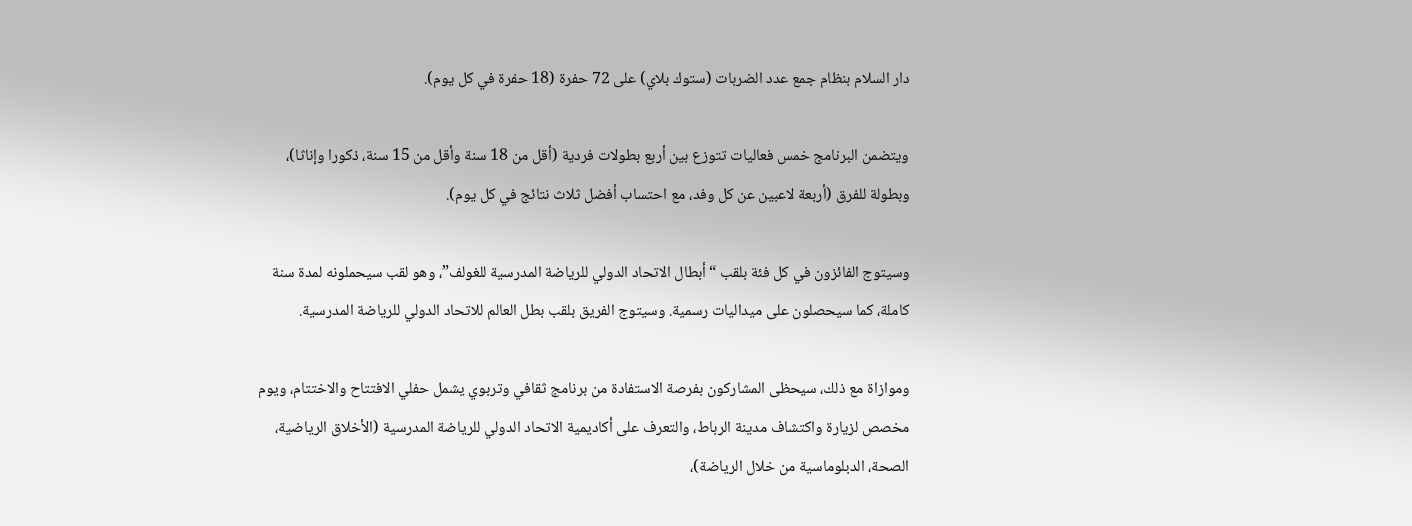دار السلام بنظام جمع عدد الضربات (ستوك بلاي) على 72 حفرة (18 حفرة في كل يوم).

ويتضمن البرنامج خمس فعاليات تتوزع بين أربع بطولات فردية (أقل من 18 سنة وأقل من 15 سنة، ذكورا وإناثا)، وبطولة للفرق (أربعة لاعبين عن كل وفد، مع احتساب أفضل ثلاث نتائج في كل يوم).

وسيتوج الفائزون في كل فئة بلقب “أبطال الاتحاد الدولي للرياضة المدرسية للغولف”، وهو لقب سيحملونه لمدة سنة كاملة، كما سيحصلون على ميداليات رسمية. وسيتوج الفريق بلقب بطل العالم للاتحاد الدولي للرياضة المدرسية.

وموازاة مع ذلك، سيحظى المشاركون بفرصة الاستفادة من برنامج ثقافي وتربوي يشمل حفلي الافتتاح والاختتام، ويوم مخصص لزيارة واكتشاف مدينة الرباط، والتعرف على أكاديمية الاتحاد الدولي للرياضة المدرسية (الأخلاق الرياضية، الصحة، الدبلوماسية من خلال الرياضة)،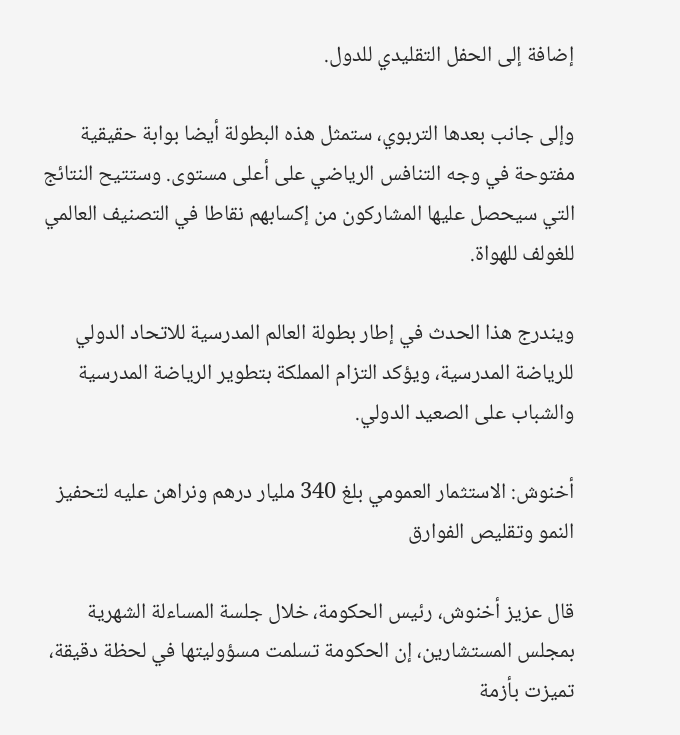إضافة إلى الحفل التقليدي للدول.

وإلى جانب بعدها التربوي، ستمثل هذه البطولة أيضا بوابة حقيقية مفتوحة في وجه التنافس الرياضي على أعلى مستوى. وستتيح النتائج التي سيحصل عليها المشاركون من إكسابهم نقاطا في التصنيف العالمي للغولف للهواة.

ويندرج هذا الحدث في إطار بطولة العالم المدرسية للاتحاد الدولي للرياضة المدرسية، ويؤكد التزام المملكة بتطوير الرياضة المدرسية والشباب على الصعيد الدولي.

أخنوش: الاستثمار العمومي بلغ 340 مليار درهم ونراهن عليه لتحفيز النمو وتقليص الفوارق

قال عزيز أخنوش، رئيس الحكومة، خلال جلسة المساءلة الشهرية بمجلس المستشارين، إن الحكومة تسلمت مسؤوليتها في لحظة دقيقة، تميزت بأزمة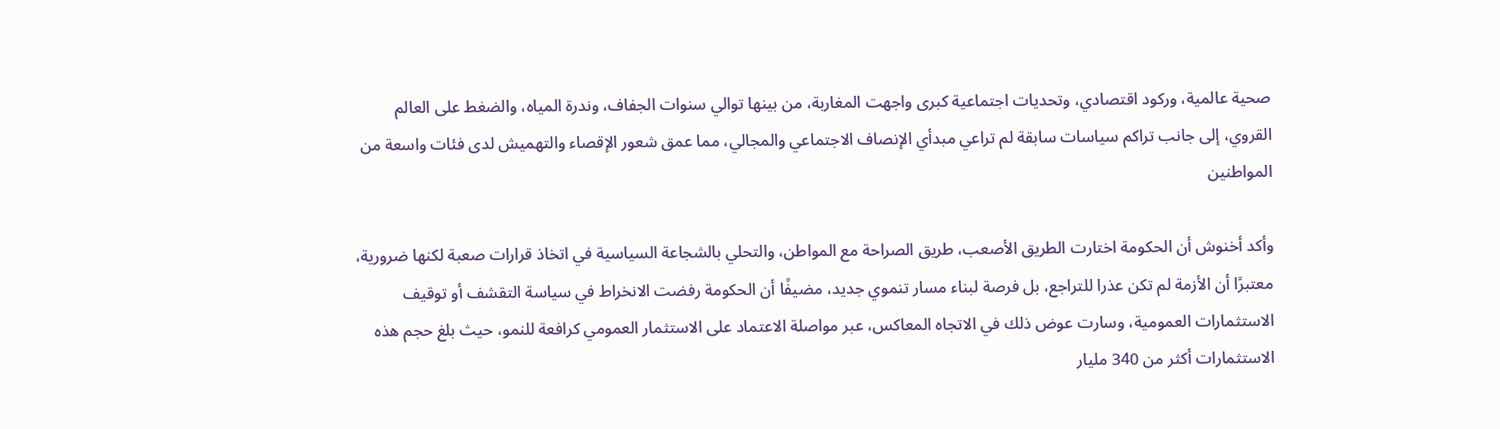صحية عالمية، وركود اقتصادي، وتحديات اجتماعية كبرى واجهت المغاربة، من بينها توالي سنوات الجفاف، وندرة المياه، والضغط على العالم القروي، إلى جانب تراكم سياسات سابقة لم تراعي مبدأي الإنصاف الاجتماعي والمجالي، مما عمق شعور الإقصاء والتهميش لدى فئات واسعة من المواطنين

وأكد أخنوش أن الحكومة اختارت الطريق الأصعب، طريق الصراحة مع المواطن، والتحلي بالشجاعة السياسية في اتخاذ قرارات صعبة لكنها ضرورية، معتبرًا أن الأزمة لم تكن عذرا للتراجع، بل فرصة لبناء مسار تنموي جديد، مضيفًا أن الحكومة رفضت الانخراط في سياسة التقشف أو توقيف الاستثمارات العمومية، وسارت عوض ذلك في الاتجاه المعاكس، عبر مواصلة الاعتماد على الاستثمار العمومي كرافعة للنمو، حيث بلغ حجم هذه الاستثمارات أكثر من 340 مليار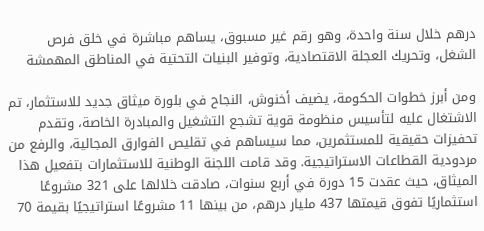درهم خلال سنة واحدة، وهو رقم غير مسبوق، يساهم مباشرة في خلق فرص الشغل، وتحريك العجلة الاقتصادية، وتوفير البنيات التحتية في المناطق المهمشة

ومن أبرز خطوات الحكومة، يضيف أخنوش، النجاح في بلورة ميثاق جديد للاستثمار، تم الاشتغال عليه لتأسيس منظومة قوية تشجع التشغيل والمبادرة الخاصة، وتقدم تحفيزات حقيقية للمستثمرين، مما سيساهم في تقليص الفوارق المجالية، والرفع من مردودية القطاعات الاستراتيجية. وقد قامت اللجنة الوطنية للاستثمارات بتفعيل هذا الميثاق، حيث عقدت 15 دورة في أربع سنوات، صادقت خلالها على 321 مشروعًا استثماريًا تفوق قيمتها 437 مليار درهم، من بينها 11 مشروعًا استراتيجيًا بقيمة 70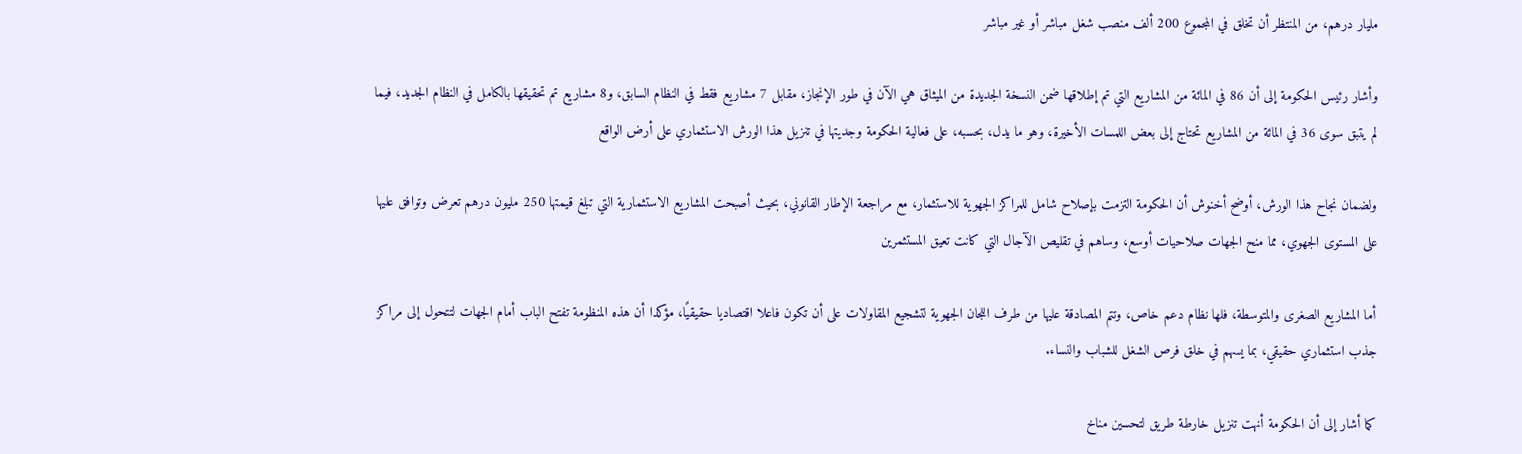مليار درهم، من المنتظر أن تخلق في المجموع 200 ألف منصب شغل مباشر أو غير مباشر

وأشار رئيس الحكومة إلى أن 86 في المائة من المشاريع التي تم إطلاقها ضمن النسخة الجديدة من الميثاق هي الآن في طور الإنجاز، مقابل 7 مشاريع فقط في النظام السابق، و8 مشاريع تم تحقيقها بالكامل في النظام الجديد، فيما لم يتبق سوى 36 في المائة من المشاريع تحتاج إلى بعض اللمسات الأخيرة، وهو ما يدل، بحسبه، على فعالية الحكومة وجديتها في تنزيل هذا الورش الاستثماري على أرض الواقع

ولضمان نجاح هذا الورش، أوضح أخنوش أن الحكومة التزمت بإصلاح شامل للمراكز الجهوية للاستثمار، مع مراجعة الإطار القانوني، بحيث أصبحت المشاريع الاستثمارية التي تبلغ قيمتها 250 مليون درهم تعرض وتوافق عليها على المستوى الجهوي، مما منح الجهات صلاحيات أوسع، وساهم في تقليص الآجال التي كانت تعيق المستثمرين

أما المشاريع الصغرى والمتوسطة، فلها نظام دعم خاص، وتتم المصادقة عليها من طرف اللجان الجهوية لتشجيع المقاولات على أن تكون فاعلا اقتصاديا حقيقيًا، مؤكدا أن هذه المنظومة تفتح الباب أمام الجهات لتتحول إلى مراكز جذب استثماري حقيقي، بما يسهم في خلق فرص الشغل للشباب والنساء.

كما أشار إلى أن الحكومة أنهت تنزيل خارطة طريق لتحسين مناخ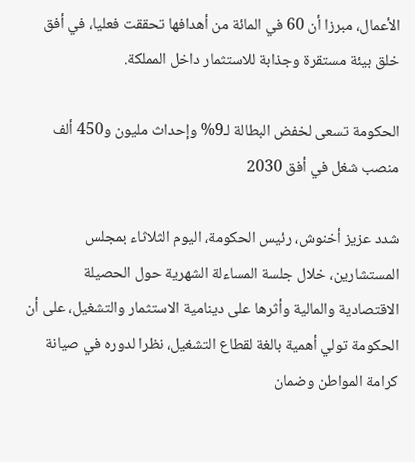الأعمال، مبرزا أن 60 في المائة من أهدافها تحققت فعليا، في أفق خلق بيئة مستقرة وجذابة للاستثمار داخل المملكة.

الحكومة تسعى لخفض البطالة لـ9% وإحداث مليون و450 ألف منصب شغل في أفق 2030

شدد عزيز أخنوش، رئيس الحكومة، اليوم الثلاثاء بمجلس المستشارين، خلال جلسة المساءلة الشهرية حول الحصيلة الاقتصادية والمالية وأثرها على دينامية الاستثمار والتشغيل، على أن الحكومة تولي أهمية بالغة لقطاع التشغيل، نظرا لدوره في صيانة كرامة المواطن وضمان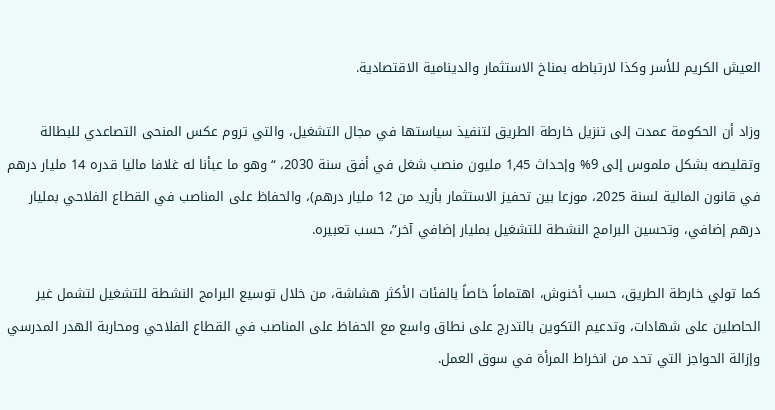العيش الكريم للأسر وكذا لارتباطه بمناخ الاستثمار والدينامية الاقتصادية.

وزاد أن الحكومة عمدت إلى تنزيل خارطة الطريق لتنفيذ سياستها في مجال التشغيل، والتي تروم عكس المنحى التصاعدي للبطالة وتقليصه بشكل ملموس إلى 9% وإحداث 1,45 مليون منصب شغل في أفق سنة 2030، “وهو ما عبأنا له غلافا ماليا قدره 14 مليار درهم في قانون المالية لسنة 2025، موزعا بين تحفيز الاستثمار بأزيد من 12 مليار درهم)، والحفاظ على المناصب في القطاع الفلاحي بمليار درهم إضافي، وتحسين البرامج النشطة للتشغيل بمليار إضافي آخر”، حسب تعبيره.

كما تولي خارطة الطريق، حسب أخنوش، اهتماماً خاصاً بالفئات الأكثر هشاشة، من خلال توسيع البرامج النشطة للتشغيل لتشمل غير الحاصلين على شهادات، وتدعيم التكوين بالتدرج على نطاق واسع مع الحفاظ على المناصب في القطاع الفلاحي ومحاربة الهدر المدرسي وإزالة الحواجز التي تحد من انخراط المرأة في سوق العمل.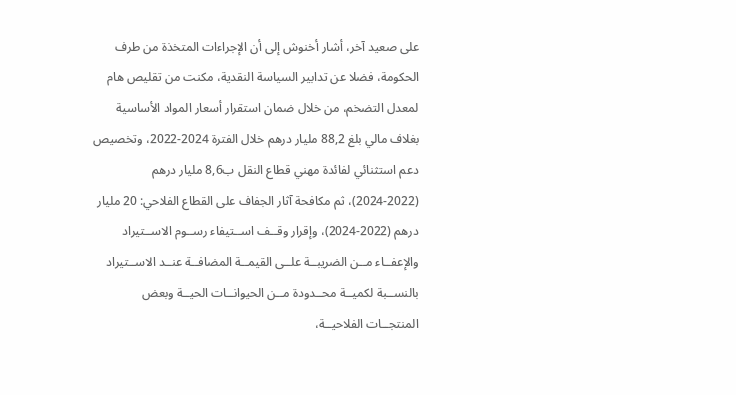على صعيد آخر، أشار أخنوش إلى أن الإجراءات المتخذة من طرف الحكومة، فضلا عن تدابير السياسة النقدية، مكنت من تقليص هام لمعدل التضخم، من خلال ضمان استقرار أسعار المواد الأساسية بغلاف مالي بلغ 88,2 مليار درهم خلال الفترة 2024-2022، وتخصيص دعم استثنائي لفائدة مهني قطاع النقل ب8,6 مليار درهم (2022-2024)، ثم مكافحة آثار الجفاف على القطاع الفلاحي: 20 مليار درهم (2022-2024)، وإقرار وقــف اســتيفاء رســوم الاســتيراد والإعفــاء مــن الضريبــة علــى القيمــة المضافــة عنــد الاســتيراد بالنســبة لكميــة محــدودة مــن الحيوانــات الحيــة وبعض المنتجــات الفلاحيــة،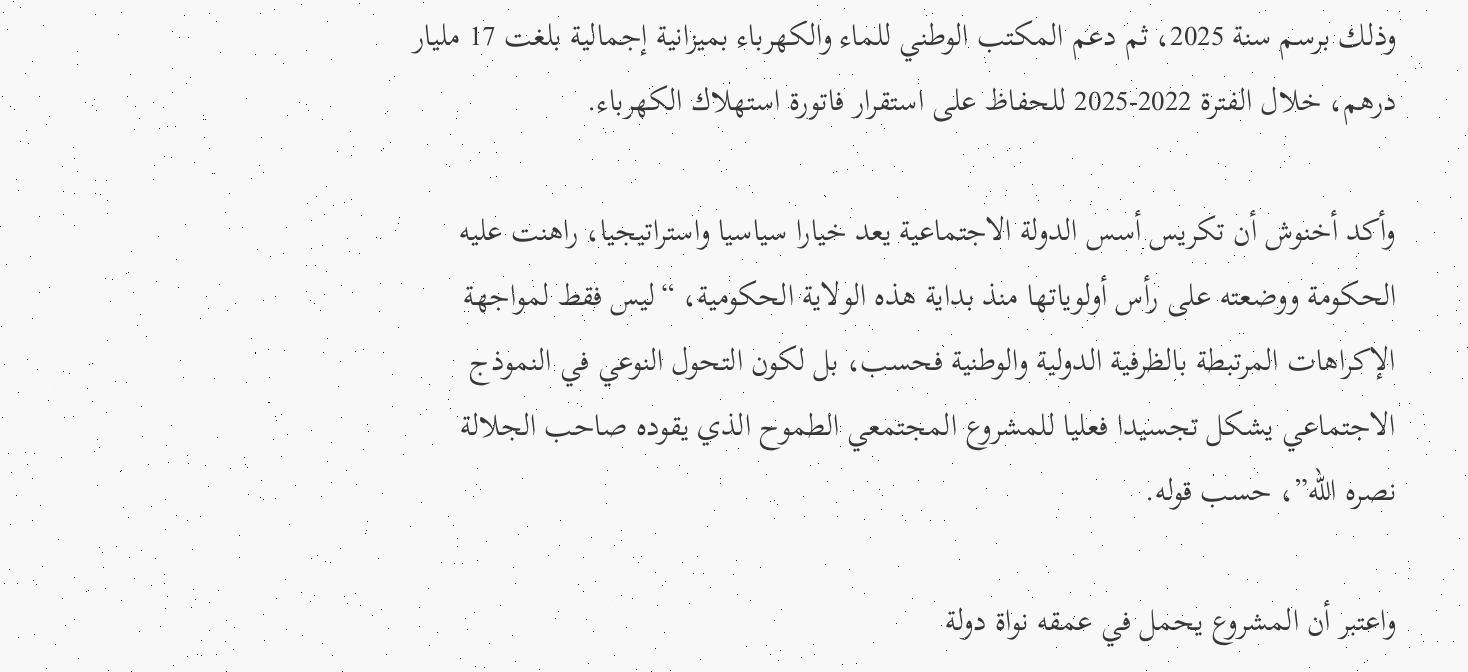وذلك برسم سنة 2025، ثم دعم المكتب الوطني للماء والكهرباء بميزانية إجمالية بلغت 17 مليار درهم، خلال الفترة 2022-2025 للحفاظ على استقرار فاتورة استهلاك الكهرباء.

وأكد أخنوش أن تكريس أسس الدولة الاجتماعية يعد خيارا سياسيا واستراتيجيا، راهنت عليه الحكومة ووضعته على رأس أولوياتها منذ بداية هذه الولاية الحكومية، “ليس فقط لمواجهة الإكراهات المرتبطة بالظرفية الدولية والوطنية فحسب، بل لكون التحول النوعي في النموذج الاجتماعي يشكل تجسيدا فعليا للمشروع المجتمعي الطموح الذي يقوده صاحب الجلالة نصره الله”، حسب قوله.

واعتبر أن المشروع يحمل في عمقه نواة دولة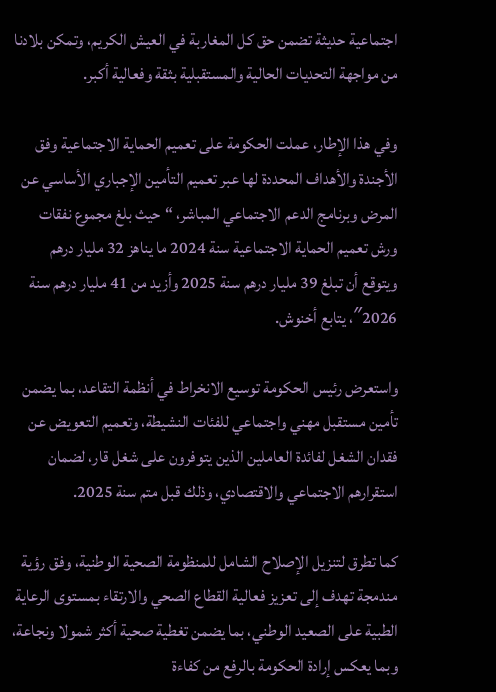اجتماعية حديثة تضمن حق كل المغاربة في العيش الكريم، وتمكن بلادنا من مواجهة التحديات الحالية والمستقبلية بثقة وفعالية أكبر.

وفي هذا الإطار، عملت الحكومة على تعميم الحماية الاجتماعية وفق الأجندة والأهداف المحددة لها عبر تعميم التأمين الإجباري الأساسي عن المرض وبرنامج الدعم الاجتماعي المباشر، “حيث بلغ مجموع نفقات ورش تعميم الحماية الاجتماعية سنة 2024 ما يناهز 32 مليار درهم ويتوقع أن تبلغ 39 مليار درهم سنة 2025 وأزيد من 41 مليار درهم سنة 2026″، يتابع أخنوش.

واستعرض رئيس الحكومة توسيع الانخراط في أنظمة التقاعد، بما يضمن تأمين مستقبل مهني واجتماعي للفئات النشيطة، وتعميم التعويض عن فقدان الشغل لفائدة العاملين الذين يتوفرون على شغل قار، لضمان استقرارهم الاجتماعي والاقتصادي، وذلك قبل متم سنة 2025.

كما تطرق لتنزيل الإصلاح الشامل للمنظومة الصحية الوطنية، وفق رؤية مندمجة تهدف إلى تعزيز فعالية القطاع الصحي والارتقاء بمستوى الرعاية الطبية على الصعيد الوطني، بما يضمن تغطية صحية أكثر شمولا ونجاعة، وبما يعكس إرادة الحكومة بالرفع من كفاءة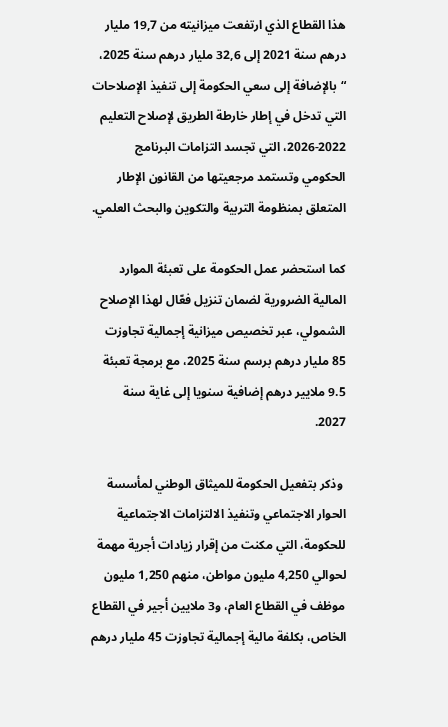هذا القطاع الذي ارتفعت ميزانيته من 19,7 مليار درهم سنة 2021 إلى 32,6 مليار درهم سنة 2025، “بالإضافة إلى سعي الحكومة إلى تنفيذ الإصلاحات التي تدخل في إطار خارطة الطريق لإصلاح التعليم 2022-2026، التي تجسد التزامات البرنامج الحكومي وتستمد مرجعيتها من القانون الإطار المتعلق بمنظومة التربية والتكوين والبحث العلمي.

كما استحضر عمل الحكومة على تعبئة الموارد المالية الضرورية لضمان تنزيل فعّال لهذا الإصلاح الشمولي، عبر تخصيص ميزانية إجمالية تجاوزت 85 مليار درهم برسم سنة 2025، مع برمجة تعبئة 9.5 ملايير درهم إضافية سنويا إلى غاية سنة 2027.

 وذكر بتفعيل الحكومة للميثاق الوطني لمأسسة الحوار الاجتماعي وتنفيذ الالتزامات الاجتماعية للحكومة، التي مكنت من إقرار زيادات أجرية مهمة لحوالي 4,250 مليون مواطن، منهم 1,250 مليون موظف في القطاع العام، و3 ملايين أجير في القطاع الخاص، بكلفة مالية إجمالية تجاوزت 45 مليار درهم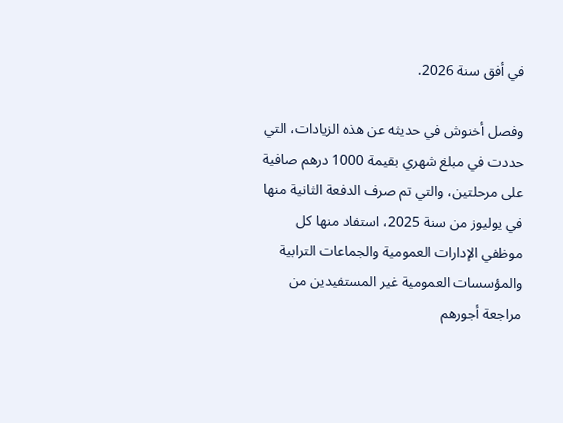في أفق سنة 2026.

وفصل أخنوش في حديثه عن هذه الزيادات، التي حددت في مبلغ شهري بقيمة 1000 درهم صافية على مرحلتين، والتي تم صرف الدفعة الثانية منها في يوليوز من سنة 2025، استفاد منها كل موظفي الإدارات العمومية والجماعات الترابية والمؤسسات العمومية غير المستفيدين من مراجعة أجورهم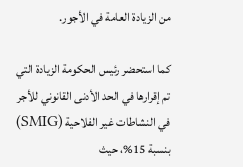من الزيادة العامة في الأجور.

كما استحضر رئيس الحكومة الزيادة التي تم إقرارها في الحد الأدنى القانوني للأجر في النشاطات غير الفلاحية (SMIG) بنسبة 15%، حيث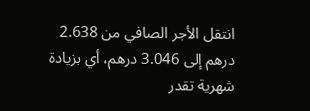انتقل الأجر الصافي من 2.638 درهم إلى 3.046 درهم، أي بزيادة شهرية تقدر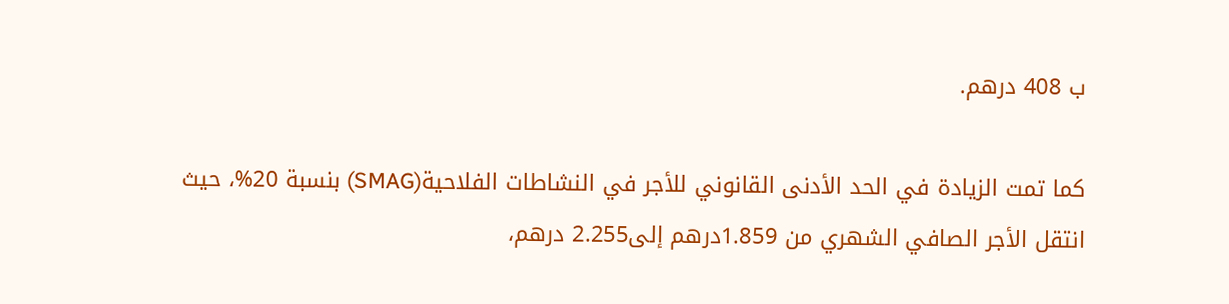ب 408 درهم.

كما تمت الزيادة في الحد الأدنى القانوني للأجر في النشاطات الفلاحية(SMAG) بنسبة 20%، حيث انتقل الأجر الصافي الشهري من 1.859درهم إلى2.255 درهم،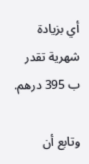أي بزيادة شهرية تقدر ب 395 درهم.

وتابع أن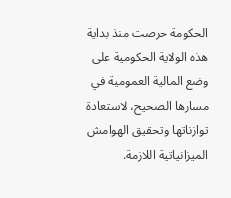الحكومة حرصت منذ بداية هذه الولاية الحكومية على وضع المالية العمومية في مسارها الصحيح، لاستعادة توازناتها وتحقيق الهوامش الميزانياتية اللازمة.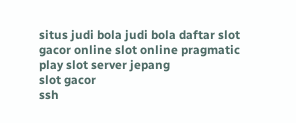situs judi bola judi bola daftar slot gacor online slot online pragmatic play slot server jepang
slot gacor
ssh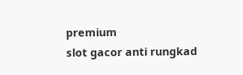premium
slot gacor anti rungkad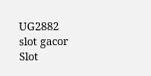UG2882
slot gacor
Slot